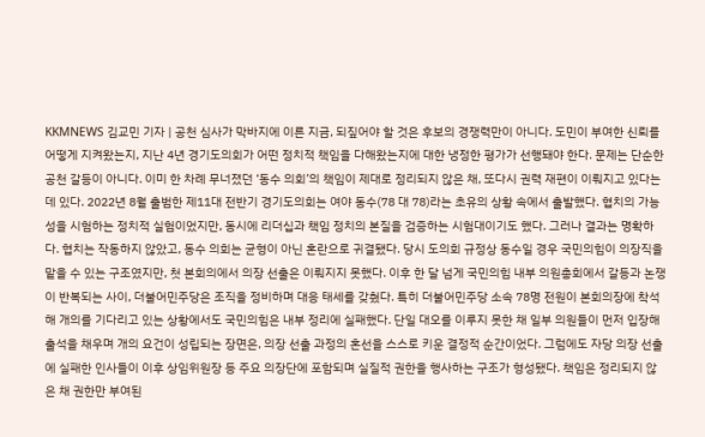KKMNEWS 김교민 기자 | 공천 심사가 막바지에 이른 지금, 되짚어야 할 것은 후보의 경쟁력만이 아니다. 도민이 부여한 신뢰를 어떻게 지켜왔는지, 지난 4년 경기도의회가 어떤 정치적 책임을 다해왔는지에 대한 냉정한 평가가 선행돼야 한다. 문제는 단순한 공천 갈등이 아니다. 이미 한 차례 무너졌던 ‘동수 의회’의 책임이 제대로 정리되지 않은 채, 또다시 권력 재편이 이뤄지고 있다는 데 있다. 2022년 8월 출범한 제11대 전반기 경기도의회는 여야 동수(78 대 78)라는 초유의 상황 속에서 출발했다. 협치의 가능성을 시험하는 정치적 실험이었지만, 동시에 리더십과 책임 정치의 본질을 검증하는 시험대이기도 했다. 그러나 결과는 명확하다. 협치는 작동하지 않았고, 동수 의회는 균형이 아닌 혼란으로 귀결됐다. 당시 도의회 규정상 동수일 경우 국민의힘이 의장직을 맡을 수 있는 구조였지만, 첫 본회의에서 의장 선출은 이뤄지지 못했다. 이후 한 달 넘게 국민의힘 내부 의원총회에서 갈등과 논쟁이 반복되는 사이, 더불어민주당은 조직을 정비하며 대응 태세를 갖췄다. 특히 더불어민주당 소속 78명 전원이 본회의장에 착석해 개의를 기다리고 있는 상황에서도 국민의힘은 내부 정리에 실패했다. 단일 대오를 이루지 못한 채 일부 의원들이 먼저 입장해 출석을 채우며 개의 요건이 성립되는 장면은, 의장 선출 과정의 혼선을 스스로 키운 결정적 순간이었다. 그럼에도 자당 의장 선출에 실패한 인사들이 이후 상임위원장 등 주요 의장단에 포함되며 실질적 권한을 행사하는 구조가 형성됐다. 책임은 정리되지 않은 채 권한만 부여된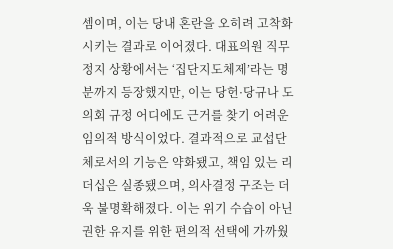셈이며, 이는 당내 혼란을 오히려 고착화시키는 결과로 이어졌다. 대표의원 직무정지 상황에서는 ‘집단지도체제’라는 명분까지 등장했지만, 이는 당헌·당규나 도의회 규정 어디에도 근거를 찾기 어려운 임의적 방식이었다. 결과적으로 교섭단체로서의 기능은 약화됐고, 책임 있는 리더십은 실종됐으며, 의사결정 구조는 더욱 불명확해졌다. 이는 위기 수습이 아닌 권한 유지를 위한 편의적 선택에 가까웠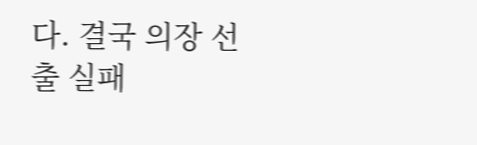다. 결국 의장 선출 실패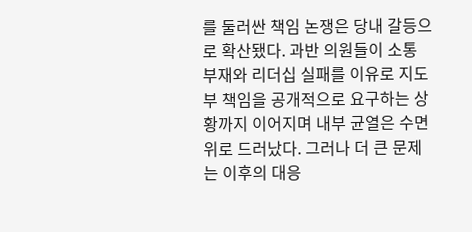를 둘러싼 책임 논쟁은 당내 갈등으로 확산됐다. 과반 의원들이 소통 부재와 리더십 실패를 이유로 지도부 책임을 공개적으로 요구하는 상황까지 이어지며 내부 균열은 수면 위로 드러났다. 그러나 더 큰 문제는 이후의 대응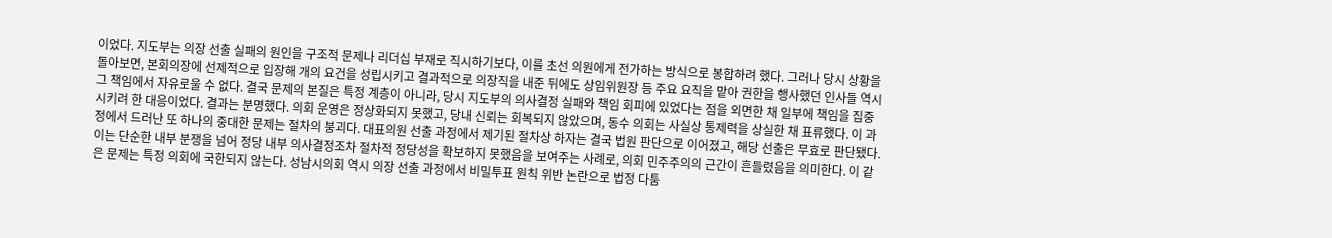이었다. 지도부는 의장 선출 실패의 원인을 구조적 문제나 리더십 부재로 직시하기보다, 이를 초선 의원에게 전가하는 방식으로 봉합하려 했다. 그러나 당시 상황을 돌아보면, 본회의장에 선제적으로 입장해 개의 요건을 성립시키고 결과적으로 의장직을 내준 뒤에도 상임위원장 등 주요 요직을 맡아 권한을 행사했던 인사들 역시 그 책임에서 자유로울 수 없다. 결국 문제의 본질은 특정 계층이 아니라, 당시 지도부의 의사결정 실패와 책임 회피에 있었다는 점을 외면한 채 일부에 책임을 집중시키려 한 대응이었다. 결과는 분명했다. 의회 운영은 정상화되지 못했고, 당내 신뢰는 회복되지 않았으며, 동수 의회는 사실상 통제력을 상실한 채 표류했다. 이 과정에서 드러난 또 하나의 중대한 문제는 절차의 붕괴다. 대표의원 선출 과정에서 제기된 절차상 하자는 결국 법원 판단으로 이어졌고, 해당 선출은 무효로 판단됐다. 이는 단순한 내부 분쟁을 넘어 정당 내부 의사결정조차 절차적 정당성을 확보하지 못했음을 보여주는 사례로, 의회 민주주의의 근간이 흔들렸음을 의미한다. 이 같은 문제는 특정 의회에 국한되지 않는다. 성남시의회 역시 의장 선출 과정에서 비밀투표 원칙 위반 논란으로 법정 다툼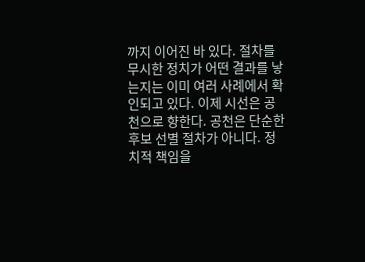까지 이어진 바 있다. 절차를 무시한 정치가 어떤 결과를 낳는지는 이미 여러 사례에서 확인되고 있다. 이제 시선은 공천으로 향한다. 공천은 단순한 후보 선별 절차가 아니다. 정치적 책임을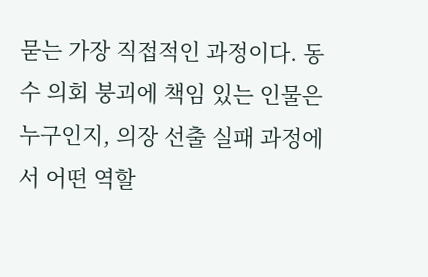묻는 가장 직접적인 과정이다. 동수 의회 붕괴에 책임 있는 인물은 누구인지, 의장 선출 실패 과정에서 어떤 역할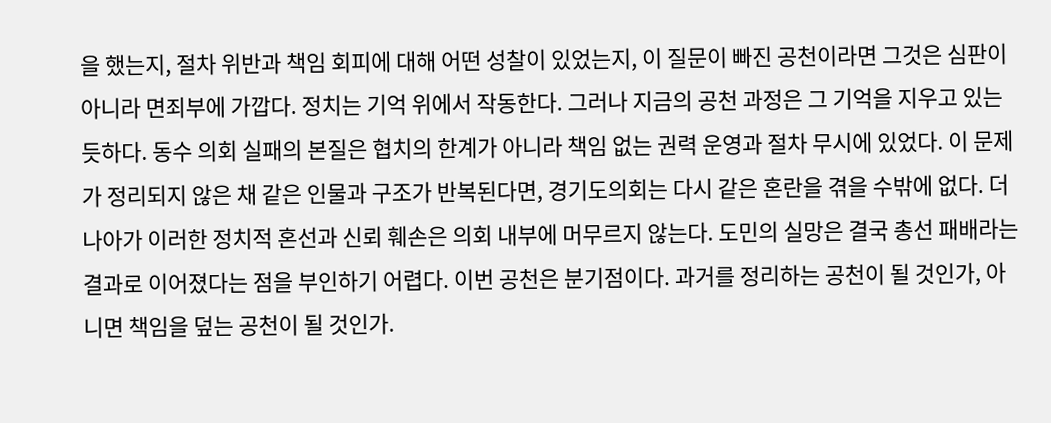을 했는지, 절차 위반과 책임 회피에 대해 어떤 성찰이 있었는지, 이 질문이 빠진 공천이라면 그것은 심판이 아니라 면죄부에 가깝다. 정치는 기억 위에서 작동한다. 그러나 지금의 공천 과정은 그 기억을 지우고 있는 듯하다. 동수 의회 실패의 본질은 협치의 한계가 아니라 책임 없는 권력 운영과 절차 무시에 있었다. 이 문제가 정리되지 않은 채 같은 인물과 구조가 반복된다면, 경기도의회는 다시 같은 혼란을 겪을 수밖에 없다. 더 나아가 이러한 정치적 혼선과 신뢰 훼손은 의회 내부에 머무르지 않는다. 도민의 실망은 결국 총선 패배라는 결과로 이어졌다는 점을 부인하기 어렵다. 이번 공천은 분기점이다. 과거를 정리하는 공천이 될 것인가, 아니면 책임을 덮는 공천이 될 것인가.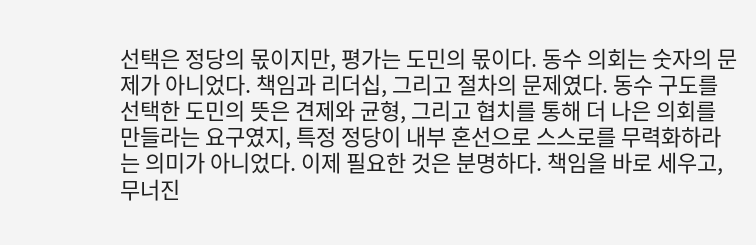선택은 정당의 몫이지만, 평가는 도민의 몫이다. 동수 의회는 숫자의 문제가 아니었다. 책임과 리더십, 그리고 절차의 문제였다. 동수 구도를 선택한 도민의 뜻은 견제와 균형, 그리고 협치를 통해 더 나은 의회를 만들라는 요구였지, 특정 정당이 내부 혼선으로 스스로를 무력화하라는 의미가 아니었다. 이제 필요한 것은 분명하다. 책임을 바로 세우고, 무너진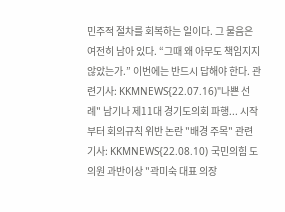민주적 절차를 회복하는 일이다. 그 물음은 여전히 남아 있다. “그때 왜 아무도 책임지지 않았는가.” 이번에는 반드시 답해야 한다. 관련기사: KKMNEWS{22.07.16)"나쁜 선례" 남기나 제11대 경기도의회 파행... 시작부터 회의규칙 위반 논란 "배경 주목" 관련기사: KKMNEWS{22.08.10) 국민의힘 도의원 과반이상 "곽미숙 대표 의장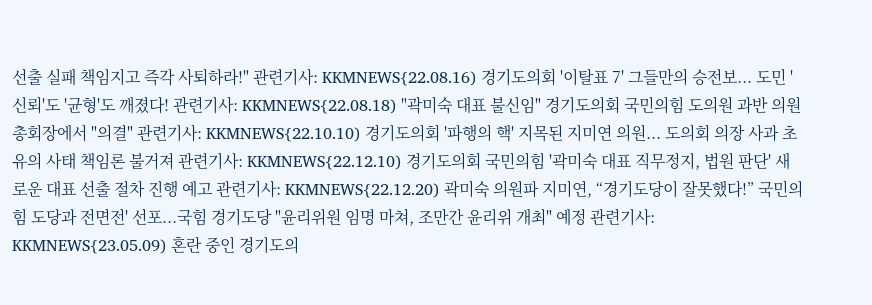선출 실패 책임지고 즉각 사퇴하라!" 관련기사: KKMNEWS{22.08.16) 경기도의회 '이탈표 7' 그들만의 승전보... 도민 '신뢰'도 '균형'도 깨졌다! 관련기사: KKMNEWS{22.08.18) "곽미숙 대표 불신임" 경기도의회 국민의힘 도의원 과반 의원총회장에서 "의결" 관련기사: KKMNEWS{22.10.10) 경기도의회 '파행의 핵' 지목된 지미연 의원... 도의회 의장 사과 초유의 사태 책임론 불거져 관련기사: KKMNEWS{22.12.10) 경기도의회 국민의힘 '곽미숙 대표 직무정지, 법원 판단' 새로운 대표 선출 절차 진행 예고 관련기사: KKMNEWS{22.12.20) 곽미숙 의원파 지미연, “경기도당이 잘못했다!” 국민의힘 도당과 전면전' 선포...국힘 경기도당 "윤리위원 임명 마쳐, 조만간 윤리위 개최" 예정 관련기사: KKMNEWS{23.05.09) 혼란 중인 경기도의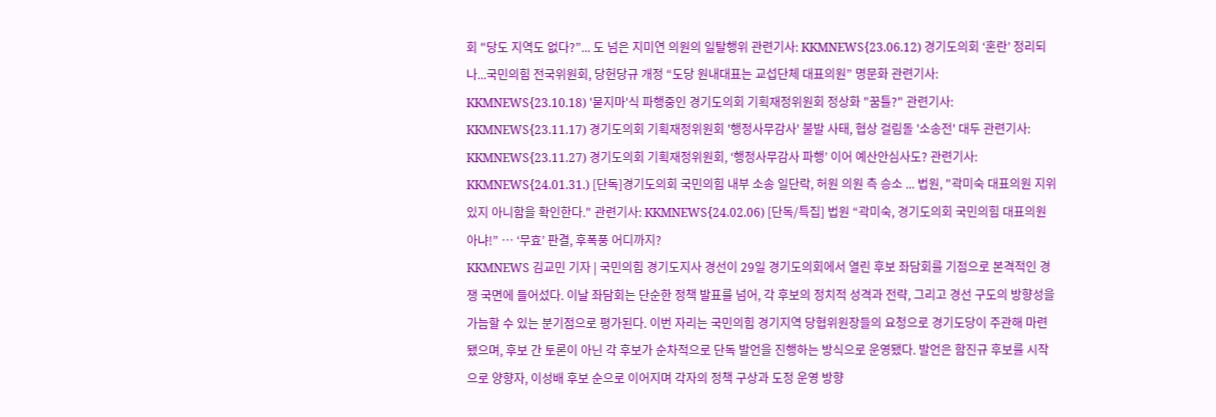회 "당도 지역도 없다?”... 도 넘은 지미연 의원의 일탈행위 관련기사: KKMNEWS{23.06.12) 경기도의회 ‘혼란’ 정리되나...국민의힘 전국위원회, 당헌당규 개정 “도당 원내대표는 교섭단체 대표의원” 명문화 관련기사: KKMNEWS{23.10.18) '묻지마'식 파행중인 경기도의회 기획재정위원회 정상화 "꿈틀?" 관련기사: KKMNEWS{23.11.17) 경기도의회 기획재정위원회 '행정사무감사' 불발 사태, 협상 걸림돌 '소송전' 대두 관련기사: KKMNEWS{23.11.27) 경기도의회 기획재정위원회, ‘행정사무감사 파행’ 이어 예산안심사도? 관련기사: KKMNEWS{24.01.31.) [단독]경기도의회 국민의힘 내부 소송 일단락, 허원 의원 측 승소 ... 법원, "곽미숙 대표의원 지위 있지 아니함을 확인한다." 관련기사: KKMNEWS{24.02.06) [단독/특집] 법원 “곽미숙, 경기도의회 국민의힘 대표의원 아냐!” … ‘무효’ 판결, 후폭풍 어디까지?
KKMNEWS 김교민 기자 | 국민의힘 경기도지사 경선이 29일 경기도의회에서 열린 후보 좌담회를 기점으로 본격적인 경쟁 국면에 들어섰다. 이날 좌담회는 단순한 정책 발표를 넘어, 각 후보의 정치적 성격과 전략, 그리고 경선 구도의 방향성을 가늠할 수 있는 분기점으로 평가된다. 이번 자리는 국민의힘 경기지역 당협위원장들의 요청으로 경기도당이 주관해 마련됐으며, 후보 간 토론이 아닌 각 후보가 순차적으로 단독 발언을 진행하는 방식으로 운영됐다. 발언은 함진규 후보를 시작으로 양향자, 이성배 후보 순으로 이어지며 각자의 정책 구상과 도정 운영 방향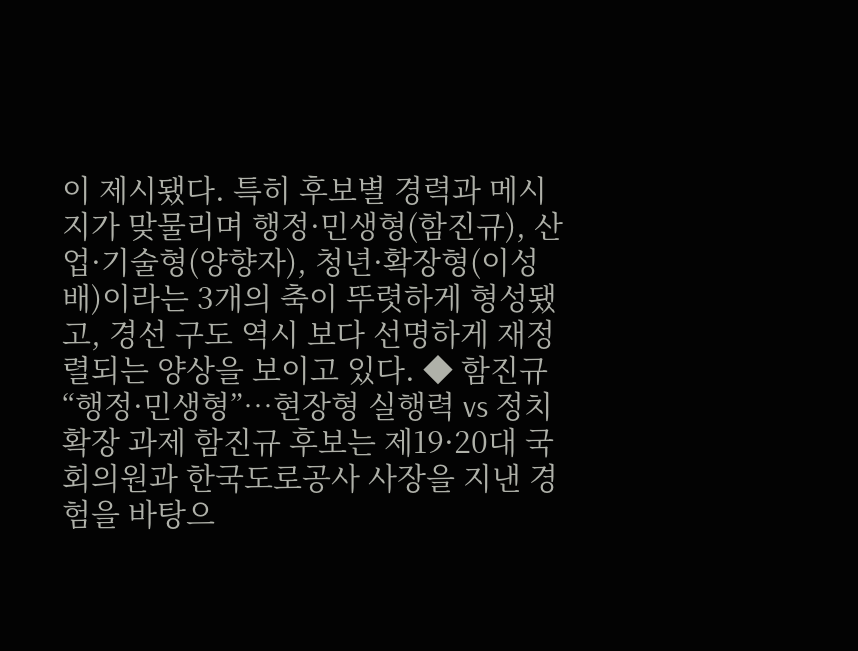이 제시됐다. 특히 후보별 경력과 메시지가 맞물리며 행정·민생형(함진규), 산업·기술형(양향자), 청년·확장형(이성배)이라는 3개의 축이 뚜렷하게 형성됐고, 경선 구도 역시 보다 선명하게 재정렬되는 양상을 보이고 있다. ◆ 함진규 “행정·민생형”…현장형 실행력 vs 정치 확장 과제 함진규 후보는 제19·20대 국회의원과 한국도로공사 사장을 지낸 경험을 바탕으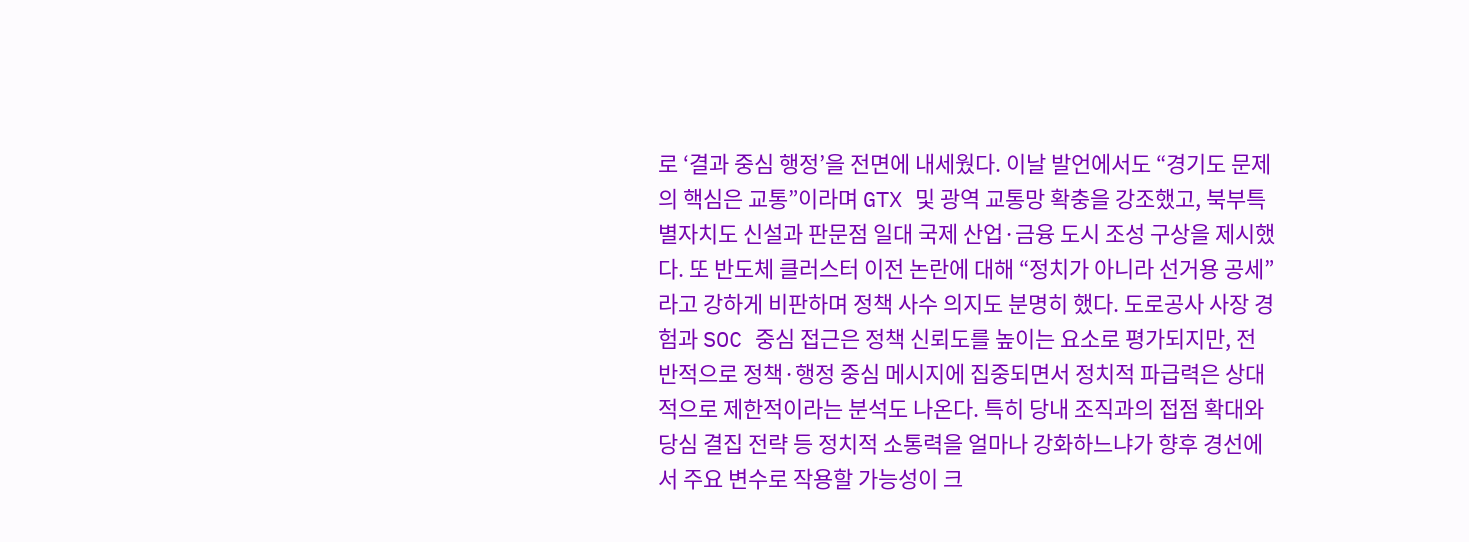로 ‘결과 중심 행정’을 전면에 내세웠다. 이날 발언에서도 “경기도 문제의 핵심은 교통”이라며 GTX 및 광역 교통망 확충을 강조했고, 북부특별자치도 신설과 판문점 일대 국제 산업·금융 도시 조성 구상을 제시했다. 또 반도체 클러스터 이전 논란에 대해 “정치가 아니라 선거용 공세”라고 강하게 비판하며 정책 사수 의지도 분명히 했다. 도로공사 사장 경험과 SOC 중심 접근은 정책 신뢰도를 높이는 요소로 평가되지만, 전반적으로 정책·행정 중심 메시지에 집중되면서 정치적 파급력은 상대적으로 제한적이라는 분석도 나온다. 특히 당내 조직과의 접점 확대와 당심 결집 전략 등 정치적 소통력을 얼마나 강화하느냐가 향후 경선에서 주요 변수로 작용할 가능성이 크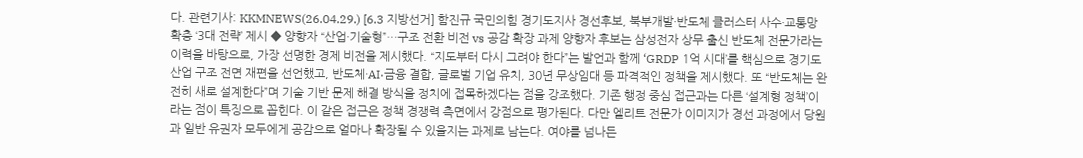다. 관련기사: KKMNEWS(26.04.29.) [6.3 지방선거] 함진규 국민의힘 경기도지사 경선후보, 북부개발·반도체 클러스터 사수·교통망 확충 ‘3대 전략’ 제시 ◆ 양향자 “산업·기술형”…구조 전환 비전 vs 공감 확장 과제 양향자 후보는 삼성전자 상무 출신 반도체 전문가라는 이력을 바탕으로, 가장 선명한 경제 비전을 제시했다. “지도부터 다시 그려야 한다”는 발언과 함께 ‘GRDP 1억 시대’를 핵심으로 경기도 산업 구조 전면 재편을 선언했고, 반도체·AI·금융 결합, 글로벌 기업 유치, 30년 무상임대 등 파격적인 정책을 제시했다. 또 “반도체는 완전히 새로 설계한다”며 기술 기반 문제 해결 방식을 정치에 접목하겠다는 점을 강조했다. 기존 행정 중심 접근과는 다른 ‘설계형 정책’이라는 점이 특징으로 꼽힌다. 이 같은 접근은 정책 경쟁력 측면에서 강점으로 평가된다. 다만 엘리트 전문가 이미지가 경선 과정에서 당원과 일반 유권자 모두에게 공감으로 얼마나 확장될 수 있을지는 과제로 남는다. 여야를 넘나든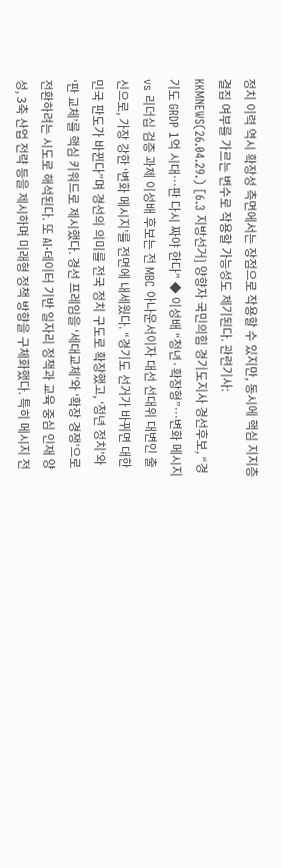정치 이력 역시 확장성 측면에서는 장점으로 작용할 수 있지만, 동시에 핵심 지지층 결집 여부를 가르는 변수로 작용할 가능성도 제기된다. 관련기사: KKMNEWS(26.04.29.) [6.3 지방선거] 양향자 국민의힘 경기도지사 경선후보, “경기도 GRDP 1억 시대…판 다시 짜야 한다” ◆ 이성배 “청년·확장형”…변화 메시지 vs 리더십 검증 과제 이성배 후보는 전 MBC 아나운서이자 대선 선대위 대변인 출신으로, 가장 강한 ‘변화 메시지’를 전면에 내세웠다. “경기도 선거가 바뀌면 대한민국 판도가 바뀐다”며 경선의 의미를 전국 정치 구도로 확장했고, ‘청년 정치’와 ‘판 교체’를 핵심 키워드로 제시했다. 경선 프레임을 ‘세대교체’와 ‘확장 경쟁’으로 전환하려는 시도로 해석된다. 또 AI·데이터 기반 일자리 정책과 교육 중심 인재 양성, 3축 산업 전략 등을 제시하며 미래형 정책 방향을 구체화했다. 특히 메시지 전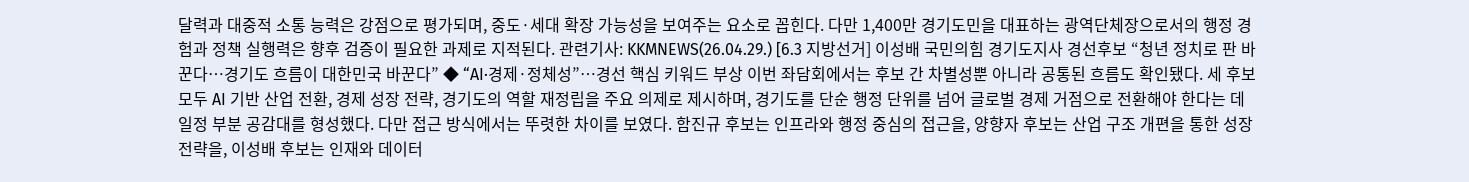달력과 대중적 소통 능력은 강점으로 평가되며, 중도·세대 확장 가능성을 보여주는 요소로 꼽힌다. 다만 1,400만 경기도민을 대표하는 광역단체장으로서의 행정 경험과 정책 실행력은 향후 검증이 필요한 과제로 지적된다. 관련기사: KKMNEWS(26.04.29.) [6.3 지방선거] 이성배 국민의힘 경기도지사 경선후보 “청년 정치로 판 바꾼다…경기도 흐름이 대한민국 바꾼다” ◆ “AI·경제·정체성”…경선 핵심 키워드 부상 이번 좌담회에서는 후보 간 차별성뿐 아니라 공통된 흐름도 확인됐다. 세 후보 모두 AI 기반 산업 전환, 경제 성장 전략, 경기도의 역할 재정립을 주요 의제로 제시하며, 경기도를 단순 행정 단위를 넘어 글로벌 경제 거점으로 전환해야 한다는 데 일정 부분 공감대를 형성했다. 다만 접근 방식에서는 뚜렷한 차이를 보였다. 함진규 후보는 인프라와 행정 중심의 접근을, 양향자 후보는 산업 구조 개편을 통한 성장 전략을, 이성배 후보는 인재와 데이터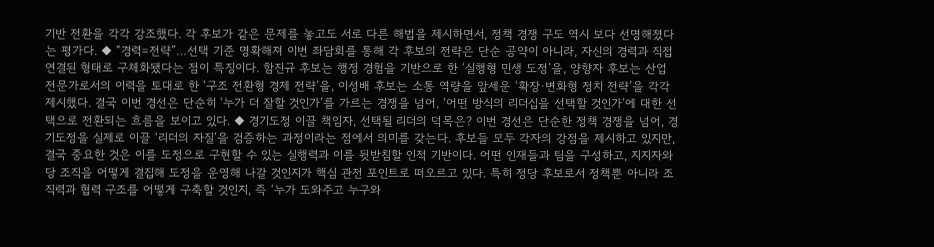기반 전환을 각각 강조했다. 각 후보가 같은 문제를 놓고도 서로 다른 해법을 제시하면서, 정책 경쟁 구도 역시 보다 선명해졌다는 평가다. ◆ “경력=전략”…선택 기준 명확해져 이번 좌담회를 통해 각 후보의 전략은 단순 공약이 아니라, 자신의 경력과 직접 연결된 형태로 구체화됐다는 점이 특징이다. 함진규 후보는 행정 경험을 기반으로 한 ‘실행형 민생 도정’을, 양향자 후보는 산업 전문가로서의 이력을 토대로 한 ‘구조 전환형 경제 전략’을, 이성배 후보는 소통 역량을 앞세운 ‘확장·변화형 정치 전략’을 각각 제시했다. 결국 이번 경선은 단순히 ‘누가 더 잘할 것인가’를 가르는 경쟁을 넘어, ‘어떤 방식의 리더십을 선택할 것인가’에 대한 선택으로 전환되는 흐름을 보이고 있다. ◆ 경기도정 이끌 책임자, 선택될 리더의 덕목은? 이번 경선은 단순한 정책 경쟁을 넘어, 경기도정을 실제로 이끌 ‘리더의 자질’을 검증하는 과정이라는 점에서 의미를 갖는다. 후보들 모두 각자의 강점을 제시하고 있지만, 결국 중요한 것은 이를 도정으로 구현할 수 있는 실행력과 이를 뒷받침할 인적 기반이다. 어떤 인재들과 팀을 구성하고, 지지자와 당 조직을 어떻게 결집해 도정을 운영해 나갈 것인지가 핵심 관전 포인트로 떠오르고 있다. 특히 정당 후보로서 정책뿐 아니라 조직력과 협력 구조를 어떻게 구축할 것인지, 즉 ‘누가 도와주고 누구와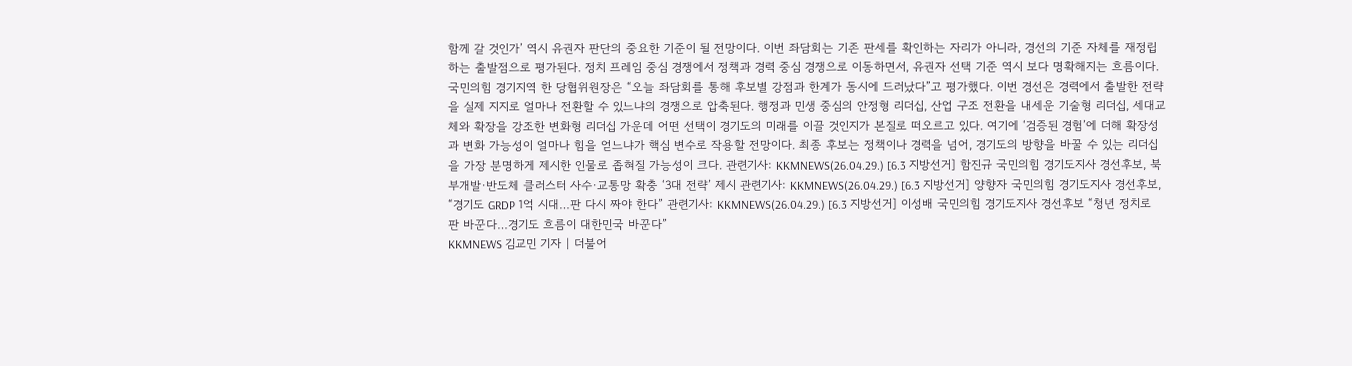함께 갈 것인가’ 역시 유권자 판단의 중요한 기준이 될 전망이다. 이번 좌담회는 기존 판세를 확인하는 자리가 아니라, 경선의 기준 자체를 재정립하는 출발점으로 평가된다. 정치 프레임 중심 경쟁에서 정책과 경력 중심 경쟁으로 이동하면서, 유권자 선택 기준 역시 보다 명확해지는 흐름이다. 국민의힘 경기지역 한 당협위원장은 “오늘 좌담회를 통해 후보별 강점과 한계가 동시에 드러났다”고 평가했다. 이번 경선은 경력에서 출발한 전략을 실제 지지로 얼마나 전환할 수 있느냐의 경쟁으로 압축된다. 행정과 민생 중심의 안정형 리더십, 산업 구조 전환을 내세운 기술형 리더십, 세대교체와 확장을 강조한 변화형 리더십 가운데 어떤 선택이 경기도의 미래를 이끌 것인지가 본질로 떠오르고 있다. 여기에 ‘검증된 경험’에 더해 확장성과 변화 가능성이 얼마나 힘을 얻느냐가 핵심 변수로 작용할 전망이다. 최종 후보는 정책이나 경력을 넘어, 경기도의 방향을 바꿀 수 있는 리더십을 가장 분명하게 제시한 인물로 좁혀질 가능성이 크다. 관련기사: KKMNEWS(26.04.29.) [6.3 지방선거] 함진규 국민의힘 경기도지사 경선후보, 북부개발·반도체 클러스터 사수·교통망 확충 ‘3대 전략’ 제시 관련기사: KKMNEWS(26.04.29.) [6.3 지방선거] 양향자 국민의힘 경기도지사 경선후보, “경기도 GRDP 1억 시대…판 다시 짜야 한다” 관련기사: KKMNEWS(26.04.29.) [6.3 지방선거] 이성배 국민의힘 경기도지사 경선후보 “청년 정치로 판 바꾼다…경기도 흐름이 대한민국 바꾼다”
KKMNEWS 김교민 기자 | 더불어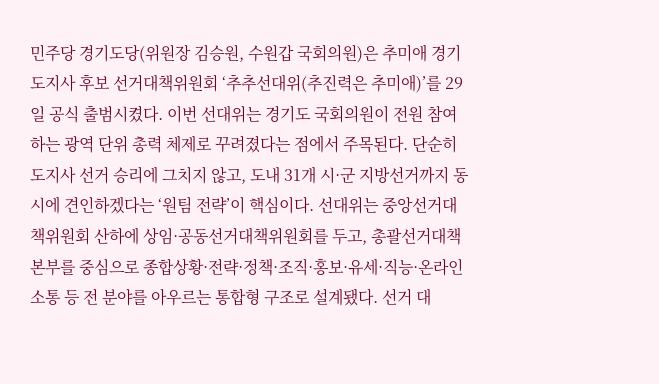민주당 경기도당(위원장 김승원, 수원갑 국회의원)은 추미애 경기도지사 후보 선거대책위원회 ‘추추선대위(추진력은 추미애)’를 29일 공식 출범시켰다. 이번 선대위는 경기도 국회의원이 전원 참여하는 광역 단위 총력 체제로 꾸려졌다는 점에서 주목된다. 단순히 도지사 선거 승리에 그치지 않고, 도내 31개 시·군 지방선거까지 동시에 견인하겠다는 ‘원팀 전략’이 핵심이다. 선대위는 중앙선거대책위원회 산하에 상임·공동선거대책위원회를 두고, 총괄선거대책본부를 중심으로 종합상황·전략·정책·조직·홍보·유세·직능·온라인 소통 등 전 분야를 아우르는 통합형 구조로 설계됐다. 선거 대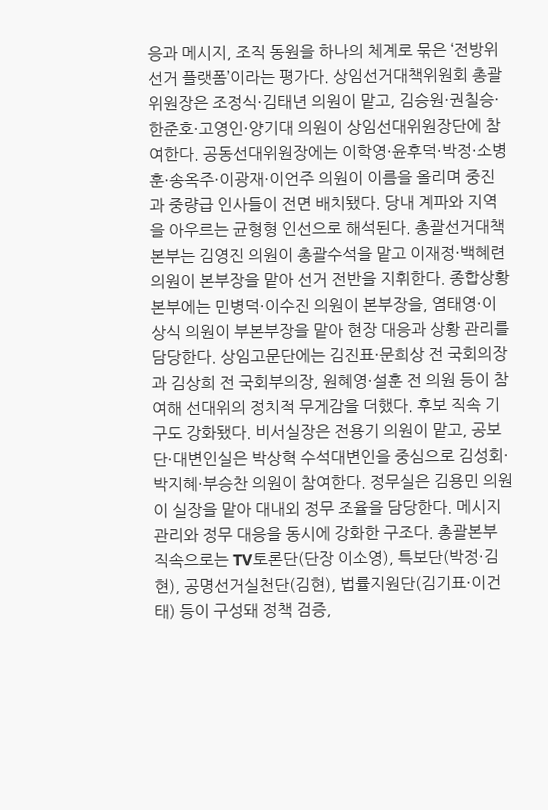응과 메시지, 조직 동원을 하나의 체계로 묶은 ‘전방위 선거 플랫폼’이라는 평가다. 상임선거대책위원회 총괄위원장은 조정식·김태년 의원이 맡고, 김승원·권칠승·한준호·고영인·양기대 의원이 상임선대위원장단에 참여한다. 공동선대위원장에는 이학영·윤후덕·박정·소병훈·송옥주·이광재·이언주 의원이 이름을 올리며 중진과 중량급 인사들이 전면 배치됐다. 당내 계파와 지역을 아우르는 균형형 인선으로 해석된다. 총괄선거대책본부는 김영진 의원이 총괄수석을 맡고 이재정·백혜련 의원이 본부장을 맡아 선거 전반을 지휘한다. 종합상황본부에는 민병덕·이수진 의원이 본부장을, 염태영·이상식 의원이 부본부장을 맡아 현장 대응과 상황 관리를 담당한다. 상임고문단에는 김진표·문희상 전 국회의장과 김상희 전 국회부의장, 원혜영·설훈 전 의원 등이 참여해 선대위의 정치적 무게감을 더했다. 후보 직속 기구도 강화됐다. 비서실장은 전용기 의원이 맡고, 공보단·대변인실은 박상혁 수석대변인을 중심으로 김성회·박지혜·부승찬 의원이 참여한다. 정무실은 김용민 의원이 실장을 맡아 대내외 정무 조율을 담당한다. 메시지 관리와 정무 대응을 동시에 강화한 구조다. 총괄본부 직속으로는 TV토론단(단장 이소영), 특보단(박정·김현), 공명선거실천단(김현), 법률지원단(김기표·이건태) 등이 구성돼 정책 검증,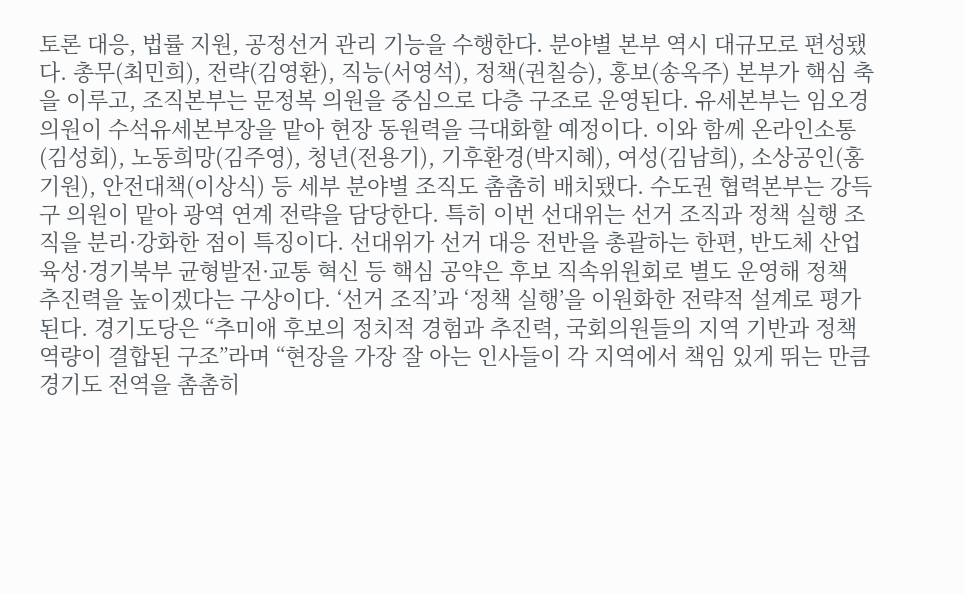토론 대응, 법률 지원, 공정선거 관리 기능을 수행한다. 분야별 본부 역시 대규모로 편성됐다. 총무(최민희), 전략(김영환), 직능(서영석), 정책(권칠승), 홍보(송옥주) 본부가 핵심 축을 이루고, 조직본부는 문정복 의원을 중심으로 다층 구조로 운영된다. 유세본부는 임오경 의원이 수석유세본부장을 맡아 현장 동원력을 극대화할 예정이다. 이와 함께 온라인소통(김성회), 노동희망(김주영), 청년(전용기), 기후환경(박지혜), 여성(김남희), 소상공인(홍기원), 안전대책(이상식) 등 세부 분야별 조직도 촘촘히 배치됐다. 수도권 협력본부는 강득구 의원이 맡아 광역 연계 전략을 담당한다. 특히 이번 선대위는 선거 조직과 정책 실행 조직을 분리·강화한 점이 특징이다. 선대위가 선거 대응 전반을 총괄하는 한편, 반도체 산업 육성·경기북부 균형발전·교통 혁신 등 핵심 공약은 후보 직속위원회로 별도 운영해 정책 추진력을 높이겠다는 구상이다. ‘선거 조직’과 ‘정책 실행’을 이원화한 전략적 설계로 평가된다. 경기도당은 “추미애 후보의 정치적 경험과 추진력, 국회의원들의 지역 기반과 정책 역량이 결합된 구조”라며 “현장을 가장 잘 아는 인사들이 각 지역에서 책임 있게 뛰는 만큼 경기도 전역을 촘촘히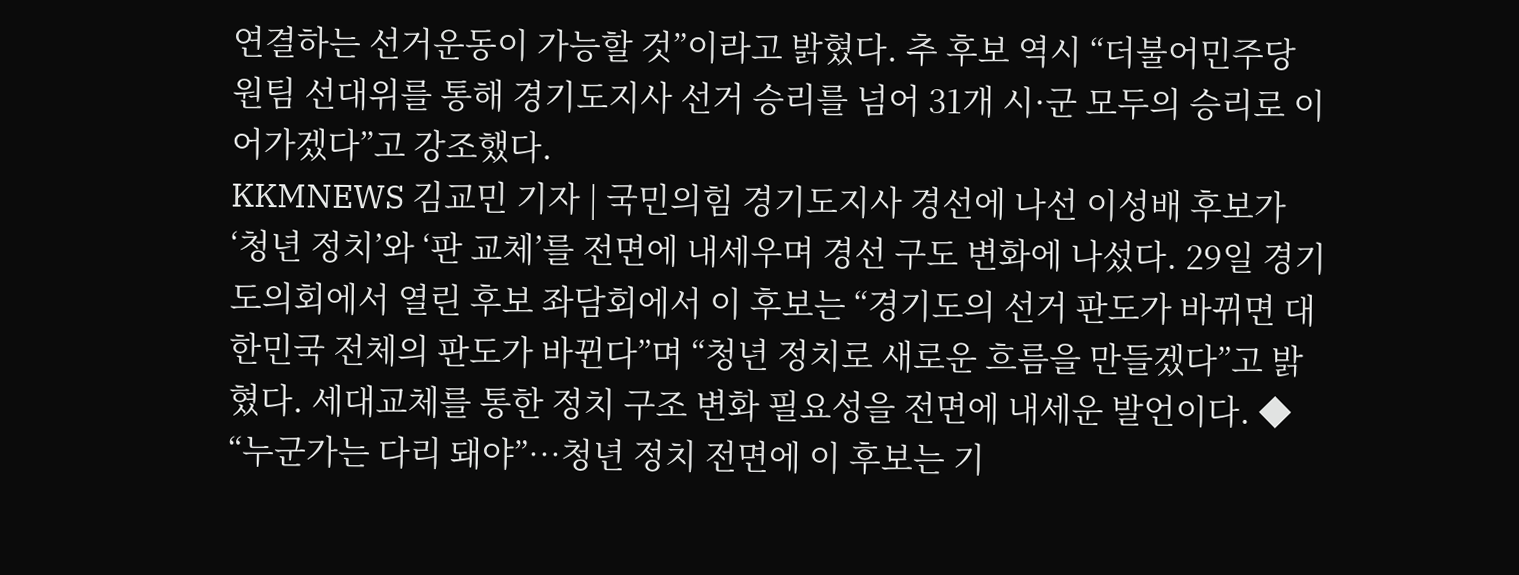연결하는 선거운동이 가능할 것”이라고 밝혔다. 추 후보 역시 “더불어민주당 원팀 선대위를 통해 경기도지사 선거 승리를 넘어 31개 시·군 모두의 승리로 이어가겠다”고 강조했다.
KKMNEWS 김교민 기자 | 국민의힘 경기도지사 경선에 나선 이성배 후보가 ‘청년 정치’와 ‘판 교체’를 전면에 내세우며 경선 구도 변화에 나섰다. 29일 경기도의회에서 열린 후보 좌담회에서 이 후보는 “경기도의 선거 판도가 바뀌면 대한민국 전체의 판도가 바뀐다”며 “청년 정치로 새로운 흐름을 만들겠다”고 밝혔다. 세대교체를 통한 정치 구조 변화 필요성을 전면에 내세운 발언이다. ◆ “누군가는 다리 돼야”…청년 정치 전면에 이 후보는 기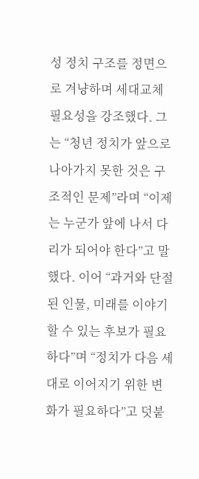성 정치 구조를 정면으로 겨냥하며 세대교체 필요성을 강조했다. 그는 “청년 정치가 앞으로 나아가지 못한 것은 구조적인 문제”라며 “이제는 누군가 앞에 나서 다리가 되어야 한다”고 말했다. 이어 “과거와 단절된 인물, 미래를 이야기할 수 있는 후보가 필요하다”며 “정치가 다음 세대로 이어지기 위한 변화가 필요하다”고 덧붙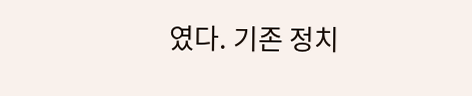였다. 기존 정치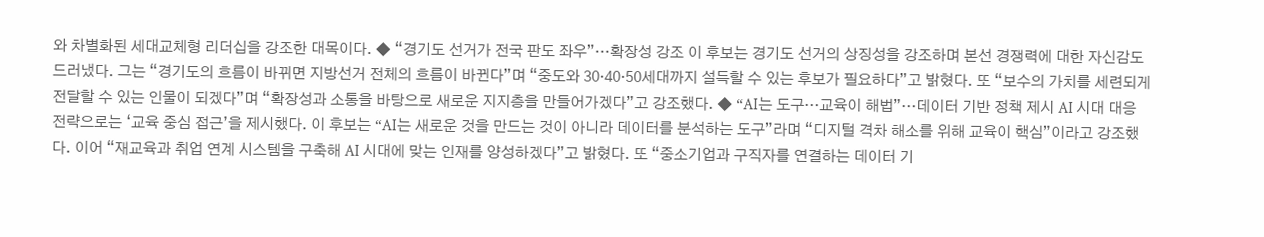와 차별화된 세대교체형 리더십을 강조한 대목이다. ◆ “경기도 선거가 전국 판도 좌우”…확장성 강조 이 후보는 경기도 선거의 상징성을 강조하며 본선 경쟁력에 대한 자신감도 드러냈다. 그는 “경기도의 흐름이 바뀌면 지방선거 전체의 흐름이 바뀐다”며 “중도와 30·40·50세대까지 설득할 수 있는 후보가 필요하다”고 밝혔다. 또 “보수의 가치를 세련되게 전달할 수 있는 인물이 되겠다”며 “확장성과 소통을 바탕으로 새로운 지지층을 만들어가겠다”고 강조했다. ◆ “AI는 도구…교육이 해법”…데이터 기반 정책 제시 AI 시대 대응 전략으로는 ‘교육 중심 접근’을 제시했다. 이 후보는 “AI는 새로운 것을 만드는 것이 아니라 데이터를 분석하는 도구”라며 “디지털 격차 해소를 위해 교육이 핵심”이라고 강조했다. 이어 “재교육과 취업 연계 시스템을 구축해 AI 시대에 맞는 인재를 양성하겠다”고 밝혔다. 또 “중소기업과 구직자를 연결하는 데이터 기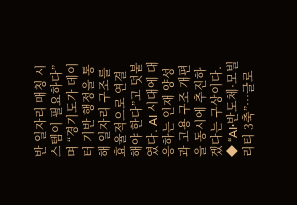반 일자리 매칭 시스템이 필요하다”며 “경기도가 데이터 기반 행정을 통해 일자리 구조를 효율적으로 연결해야 한다”고 덧붙였다. AI 시대에 대응하는 인재 양성과 고용 구조 개편을 동시에 추진하겠다는 구상이다. ◆ “AI·반도체·모빌리티 3축”…글로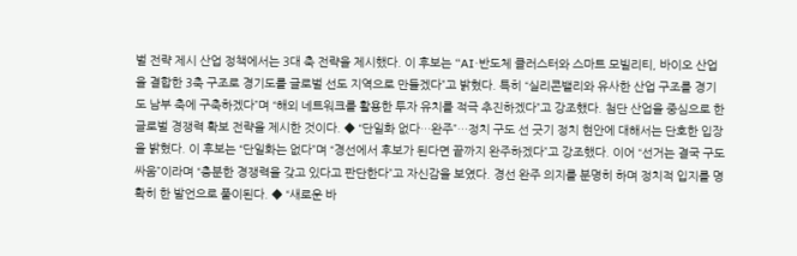벌 전략 제시 산업 정책에서는 3대 축 전략을 제시했다. 이 후보는 “AI·반도체 클러스터와 스마트 모빌리티, 바이오 산업을 결합한 3축 구조로 경기도를 글로벌 선도 지역으로 만들겠다”고 밝혔다. 특히 “실리콘밸리와 유사한 산업 구조를 경기도 남부 축에 구축하겠다”며 “해외 네트워크를 활용한 투자 유치를 적극 추진하겠다”고 강조했다. 첨단 산업을 중심으로 한 글로벌 경쟁력 확보 전략을 제시한 것이다. ◆ “단일화 없다…완주”…정치 구도 선 긋기 정치 현안에 대해서는 단호한 입장을 밝혔다. 이 후보는 “단일화는 없다”며 “경선에서 후보가 된다면 끝까지 완주하겠다”고 강조했다. 이어 “선거는 결국 구도 싸움”이라며 “충분한 경쟁력을 갖고 있다고 판단한다”고 자신감을 보였다. 경선 완주 의지를 분명히 하며 정치적 입지를 명확히 한 발언으로 풀이된다. ◆ “새로운 바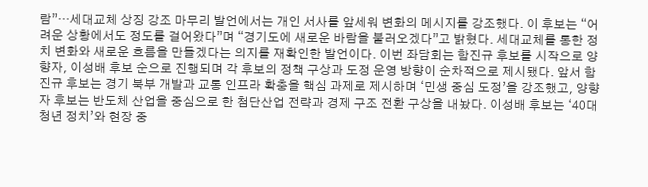람”…세대교체 상징 강조 마무리 발언에서는 개인 서사를 앞세워 변화의 메시지를 강조했다. 이 후보는 “어려운 상황에서도 정도를 걸어왔다”며 “경기도에 새로운 바람을 불러오겠다”고 밝혔다. 세대교체를 통한 정치 변화와 새로운 흐름을 만들겠다는 의지를 재확인한 발언이다. 이번 좌담회는 함진규 후보를 시작으로 양향자, 이성배 후보 순으로 진행되며 각 후보의 정책 구상과 도정 운영 방향이 순차적으로 제시됐다. 앞서 함진규 후보는 경기 북부 개발과 교통 인프라 확충을 핵심 과제로 제시하며 ‘민생 중심 도정’을 강조했고, 양향자 후보는 반도체 산업을 중심으로 한 첨단산업 전략과 경제 구조 전환 구상을 내놨다. 이성배 후보는 ‘40대 청년 정치’와 현장 중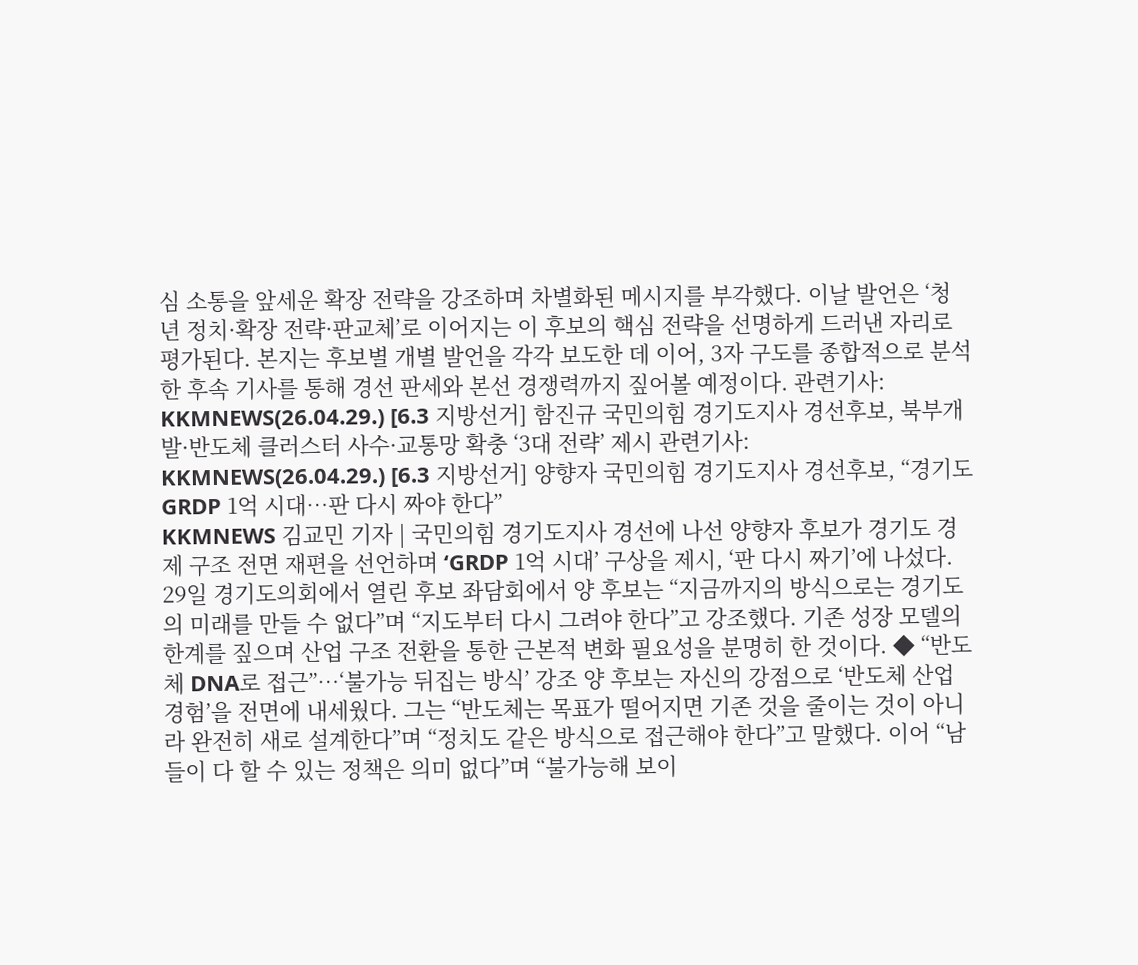심 소통을 앞세운 확장 전략을 강조하며 차별화된 메시지를 부각했다. 이날 발언은 ‘청년 정치·확장 전략·판교체’로 이어지는 이 후보의 핵심 전략을 선명하게 드러낸 자리로 평가된다. 본지는 후보별 개별 발언을 각각 보도한 데 이어, 3자 구도를 종합적으로 분석한 후속 기사를 통해 경선 판세와 본선 경쟁력까지 짚어볼 예정이다. 관련기사: KKMNEWS(26.04.29.) [6.3 지방선거] 함진규 국민의힘 경기도지사 경선후보, 북부개발·반도체 클러스터 사수·교통망 확충 ‘3대 전략’ 제시 관련기사: KKMNEWS(26.04.29.) [6.3 지방선거] 양향자 국민의힘 경기도지사 경선후보, “경기도 GRDP 1억 시대…판 다시 짜야 한다”
KKMNEWS 김교민 기자 | 국민의힘 경기도지사 경선에 나선 양향자 후보가 경기도 경제 구조 전면 재편을 선언하며 ‘GRDP 1억 시대’ 구상을 제시, ‘판 다시 짜기’에 나섰다. 29일 경기도의회에서 열린 후보 좌담회에서 양 후보는 “지금까지의 방식으로는 경기도의 미래를 만들 수 없다”며 “지도부터 다시 그려야 한다”고 강조했다. 기존 성장 모델의 한계를 짚으며 산업 구조 전환을 통한 근본적 변화 필요성을 분명히 한 것이다. ◆ “반도체 DNA로 접근”…‘불가능 뒤집는 방식’ 강조 양 후보는 자신의 강점으로 ‘반도체 산업 경험’을 전면에 내세웠다. 그는 “반도체는 목표가 떨어지면 기존 것을 줄이는 것이 아니라 완전히 새로 설계한다”며 “정치도 같은 방식으로 접근해야 한다”고 말했다. 이어 “남들이 다 할 수 있는 정책은 의미 없다”며 “불가능해 보이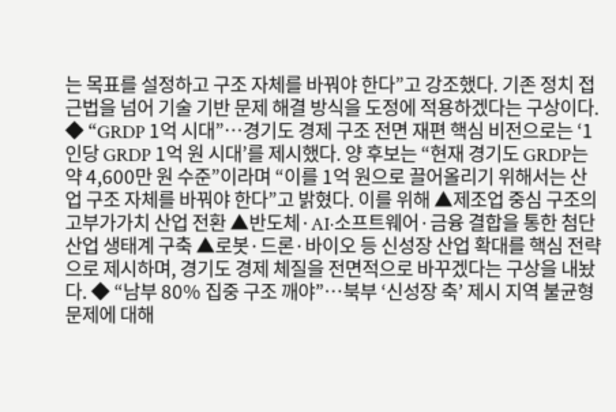는 목표를 설정하고 구조 자체를 바꿔야 한다”고 강조했다. 기존 정치 접근법을 넘어 기술 기반 문제 해결 방식을 도정에 적용하겠다는 구상이다. ◆ “GRDP 1억 시대”…경기도 경제 구조 전면 재편 핵심 비전으로는 ‘1인당 GRDP 1억 원 시대’를 제시했다. 양 후보는 “현재 경기도 GRDP는 약 4,600만 원 수준”이라며 “이를 1억 원으로 끌어올리기 위해서는 산업 구조 자체를 바꿔야 한다”고 밝혔다. 이를 위해 ▲제조업 중심 구조의 고부가가치 산업 전환 ▲반도체·AI·소프트웨어·금융 결합을 통한 첨단 산업 생태계 구축 ▲로봇·드론·바이오 등 신성장 산업 확대를 핵심 전략으로 제시하며, 경기도 경제 체질을 전면적으로 바꾸겠다는 구상을 내놨다. ◆ “남부 80% 집중 구조 깨야”…북부 ‘신성장 축’ 제시 지역 불균형 문제에 대해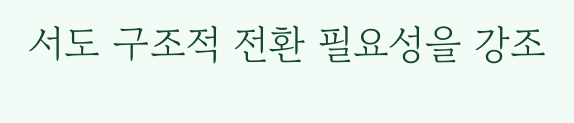서도 구조적 전환 필요성을 강조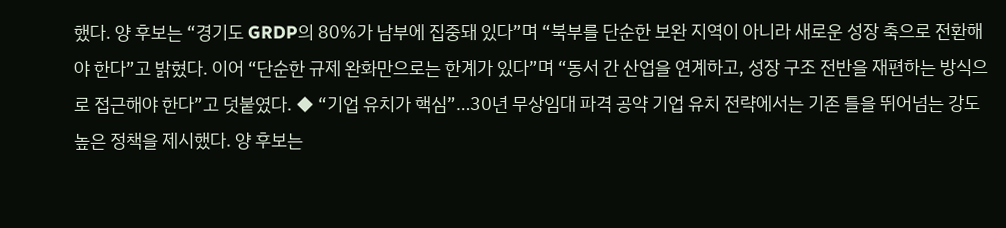했다. 양 후보는 “경기도 GRDP의 80%가 남부에 집중돼 있다”며 “북부를 단순한 보완 지역이 아니라 새로운 성장 축으로 전환해야 한다”고 밝혔다. 이어 “단순한 규제 완화만으로는 한계가 있다”며 “동서 간 산업을 연계하고, 성장 구조 전반을 재편하는 방식으로 접근해야 한다”고 덧붙였다. ◆ “기업 유치가 핵심”…30년 무상임대 파격 공약 기업 유치 전략에서는 기존 틀을 뛰어넘는 강도 높은 정책을 제시했다. 양 후보는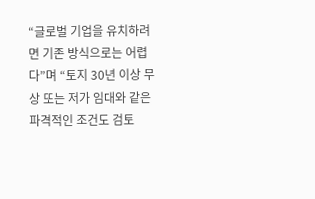“글로벌 기업을 유치하려면 기존 방식으로는 어렵다”며 “토지 30년 이상 무상 또는 저가 임대와 같은 파격적인 조건도 검토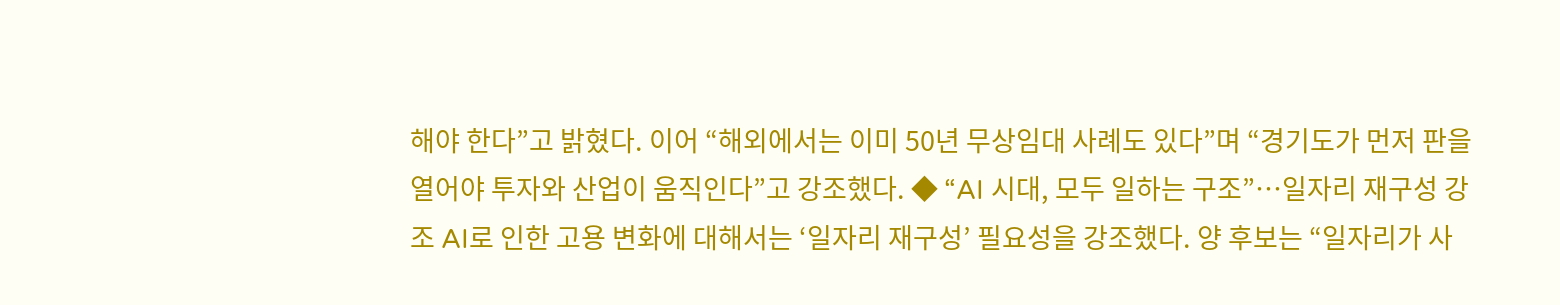해야 한다”고 밝혔다. 이어 “해외에서는 이미 50년 무상임대 사례도 있다”며 “경기도가 먼저 판을 열어야 투자와 산업이 움직인다”고 강조했다. ◆ “AI 시대, 모두 일하는 구조”…일자리 재구성 강조 AI로 인한 고용 변화에 대해서는 ‘일자리 재구성’ 필요성을 강조했다. 양 후보는 “일자리가 사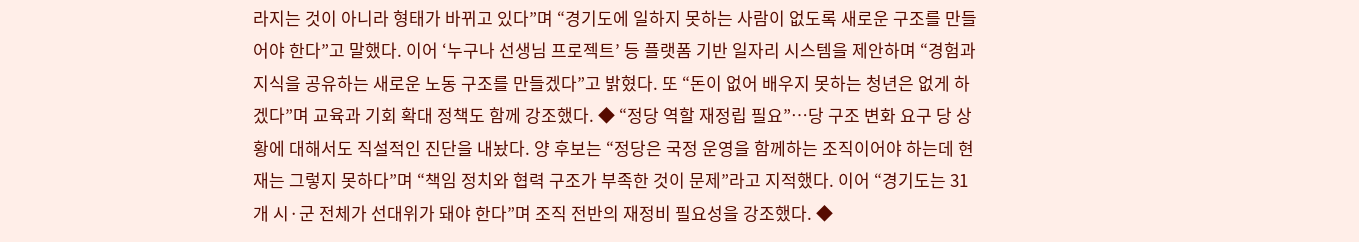라지는 것이 아니라 형태가 바뀌고 있다”며 “경기도에 일하지 못하는 사람이 없도록 새로운 구조를 만들어야 한다”고 말했다. 이어 ‘누구나 선생님 프로젝트’ 등 플랫폼 기반 일자리 시스템을 제안하며 “경험과 지식을 공유하는 새로운 노동 구조를 만들겠다”고 밝혔다. 또 “돈이 없어 배우지 못하는 청년은 없게 하겠다”며 교육과 기회 확대 정책도 함께 강조했다. ◆ “정당 역할 재정립 필요”…당 구조 변화 요구 당 상황에 대해서도 직설적인 진단을 내놨다. 양 후보는 “정당은 국정 운영을 함께하는 조직이어야 하는데 현재는 그렇지 못하다”며 “책임 정치와 협력 구조가 부족한 것이 문제”라고 지적했다. 이어 “경기도는 31개 시·군 전체가 선대위가 돼야 한다”며 조직 전반의 재정비 필요성을 강조했다. ◆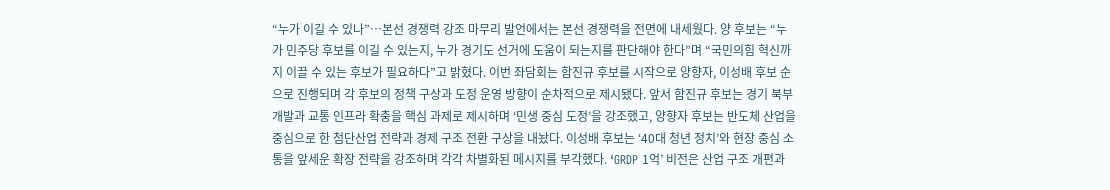“누가 이길 수 있나”…본선 경쟁력 강조 마무리 발언에서는 본선 경쟁력을 전면에 내세웠다. 양 후보는 “누가 민주당 후보를 이길 수 있는지, 누가 경기도 선거에 도움이 되는지를 판단해야 한다”며 “국민의힘 혁신까지 이끌 수 있는 후보가 필요하다”고 밝혔다. 이번 좌담회는 함진규 후보를 시작으로 양향자, 이성배 후보 순으로 진행되며 각 후보의 정책 구상과 도정 운영 방향이 순차적으로 제시됐다. 앞서 함진규 후보는 경기 북부 개발과 교통 인프라 확충을 핵심 과제로 제시하며 ‘민생 중심 도정’을 강조했고, 양향자 후보는 반도체 산업을 중심으로 한 첨단산업 전략과 경제 구조 전환 구상을 내놨다. 이성배 후보는 ‘40대 청년 정치’와 현장 중심 소통을 앞세운 확장 전략을 강조하며 각각 차별화된 메시지를 부각했다. ‘GRDP 1억’ 비전은 산업 구조 개편과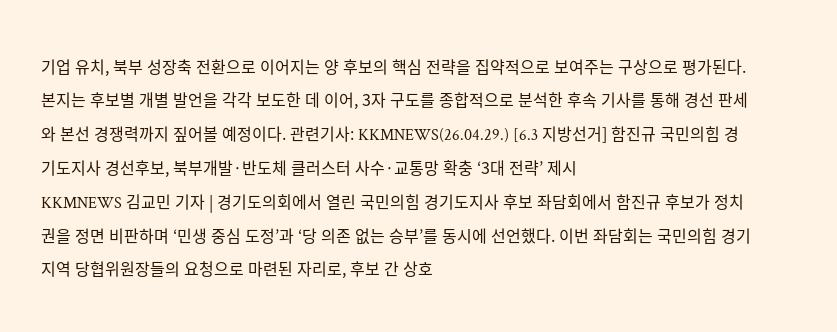기업 유치, 북부 성장축 전환으로 이어지는 양 후보의 핵심 전략을 집약적으로 보여주는 구상으로 평가된다. 본지는 후보별 개별 발언을 각각 보도한 데 이어, 3자 구도를 종합적으로 분석한 후속 기사를 통해 경선 판세와 본선 경쟁력까지 짚어볼 예정이다. 관련기사: KKMNEWS(26.04.29.) [6.3 지방선거] 함진규 국민의힘 경기도지사 경선후보, 북부개발·반도체 클러스터 사수·교통망 확충 ‘3대 전략’ 제시
KKMNEWS 김교민 기자 | 경기도의회에서 열린 국민의힘 경기도지사 후보 좌담회에서 함진규 후보가 정치권을 정면 비판하며 ‘민생 중심 도정’과 ‘당 의존 없는 승부’를 동시에 선언했다. 이번 좌담회는 국민의힘 경기지역 당협위원장들의 요청으로 마련된 자리로, 후보 간 상호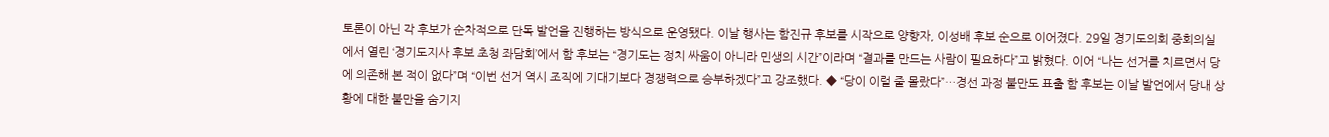토론이 아닌 각 후보가 순차적으로 단독 발언을 진행하는 방식으로 운영됐다. 이날 행사는 함진규 후보를 시작으로 양향자, 이성배 후보 순으로 이어졌다. 29일 경기도의회 중회의실에서 열린 ‘경기도지사 후보 초청 좌담회’에서 함 후보는 “경기도는 정치 싸움이 아니라 민생의 시간”이라며 “결과를 만드는 사람이 필요하다”고 밝혔다. 이어 “나는 선거를 치르면서 당에 의존해 본 적이 없다”며 “이번 선거 역시 조직에 기대기보다 경쟁력으로 승부하겠다”고 강조했다. ◆ “당이 이럴 줄 몰랐다”…경선 과정 불만도 표출 함 후보는 이날 발언에서 당내 상황에 대한 불만을 숨기지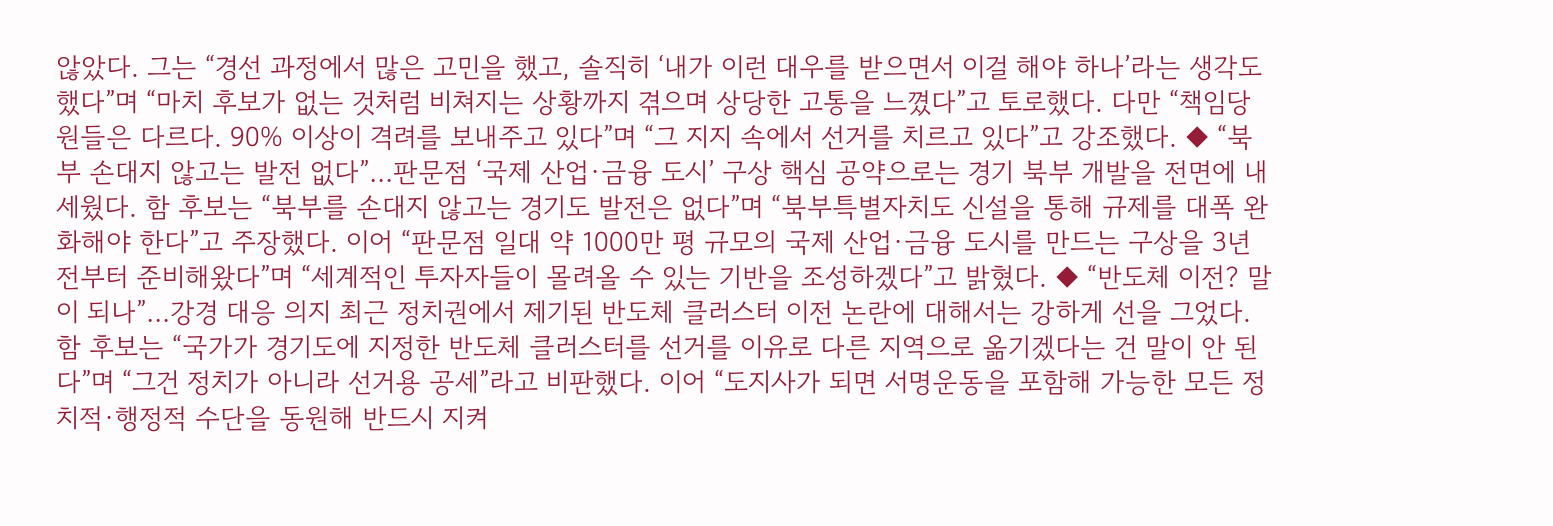않았다. 그는 “경선 과정에서 많은 고민을 했고, 솔직히 ‘내가 이런 대우를 받으면서 이걸 해야 하나’라는 생각도 했다”며 “마치 후보가 없는 것처럼 비쳐지는 상황까지 겪으며 상당한 고통을 느꼈다”고 토로했다. 다만 “책임당원들은 다르다. 90% 이상이 격려를 보내주고 있다”며 “그 지지 속에서 선거를 치르고 있다”고 강조했다. ◆ “북부 손대지 않고는 발전 없다”…판문점 ‘국제 산업·금융 도시’ 구상 핵심 공약으로는 경기 북부 개발을 전면에 내세웠다. 함 후보는 “북부를 손대지 않고는 경기도 발전은 없다”며 “북부특별자치도 신설을 통해 규제를 대폭 완화해야 한다”고 주장했다. 이어 “판문점 일대 약 1000만 평 규모의 국제 산업·금융 도시를 만드는 구상을 3년 전부터 준비해왔다”며 “세계적인 투자자들이 몰려올 수 있는 기반을 조성하겠다”고 밝혔다. ◆ “반도체 이전? 말이 되나”…강경 대응 의지 최근 정치권에서 제기된 반도체 클러스터 이전 논란에 대해서는 강하게 선을 그었다. 함 후보는 “국가가 경기도에 지정한 반도체 클러스터를 선거를 이유로 다른 지역으로 옮기겠다는 건 말이 안 된다”며 “그건 정치가 아니라 선거용 공세”라고 비판했다. 이어 “도지사가 되면 서명운동을 포함해 가능한 모든 정치적·행정적 수단을 동원해 반드시 지켜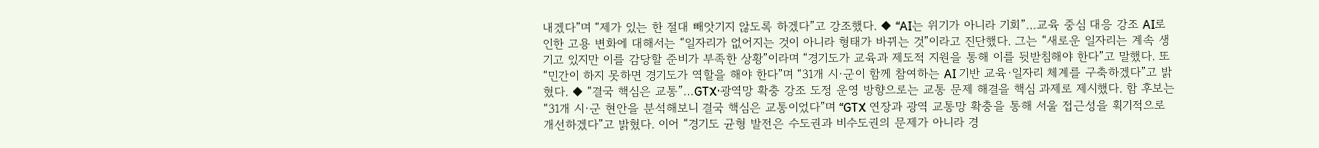내겠다”며 “제가 있는 한 절대 빼앗기지 않도록 하겠다”고 강조했다. ◆ “AI는 위기가 아니라 기회”…교육 중심 대응 강조 AI로 인한 고용 변화에 대해서는 “일자리가 없어지는 것이 아니라 형태가 바뀌는 것”이라고 진단했다. 그는 “새로운 일자리는 계속 생기고 있지만 이를 감당할 준비가 부족한 상황”이라며 “경기도가 교육과 제도적 지원을 통해 이를 뒷받침해야 한다”고 말했다. 또 “민간이 하지 못하면 경기도가 역할을 해야 한다”며 “31개 시·군이 함께 참여하는 AI 기반 교육·일자리 체계를 구축하겠다”고 밝혔다. ◆ “결국 핵심은 교통”…GTX·광역망 확충 강조 도정 운영 방향으로는 교통 문제 해결을 핵심 과제로 제시했다. 함 후보는 “31개 시·군 현안을 분석해보니 결국 핵심은 교통이었다”며 “GTX 연장과 광역 교통망 확충을 통해 서울 접근성을 획기적으로 개선하겠다”고 밝혔다. 이어 “경기도 균형 발전은 수도권과 비수도권의 문제가 아니라 경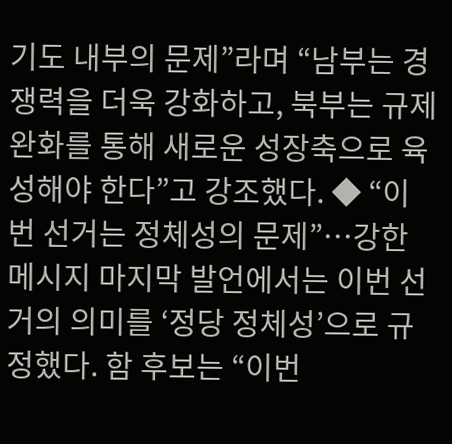기도 내부의 문제”라며 “남부는 경쟁력을 더욱 강화하고, 북부는 규제 완화를 통해 새로운 성장축으로 육성해야 한다”고 강조했다. ◆ “이번 선거는 정체성의 문제”…강한 메시지 마지막 발언에서는 이번 선거의 의미를 ‘정당 정체성’으로 규정했다. 함 후보는 “이번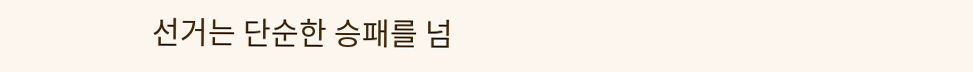선거는 단순한 승패를 넘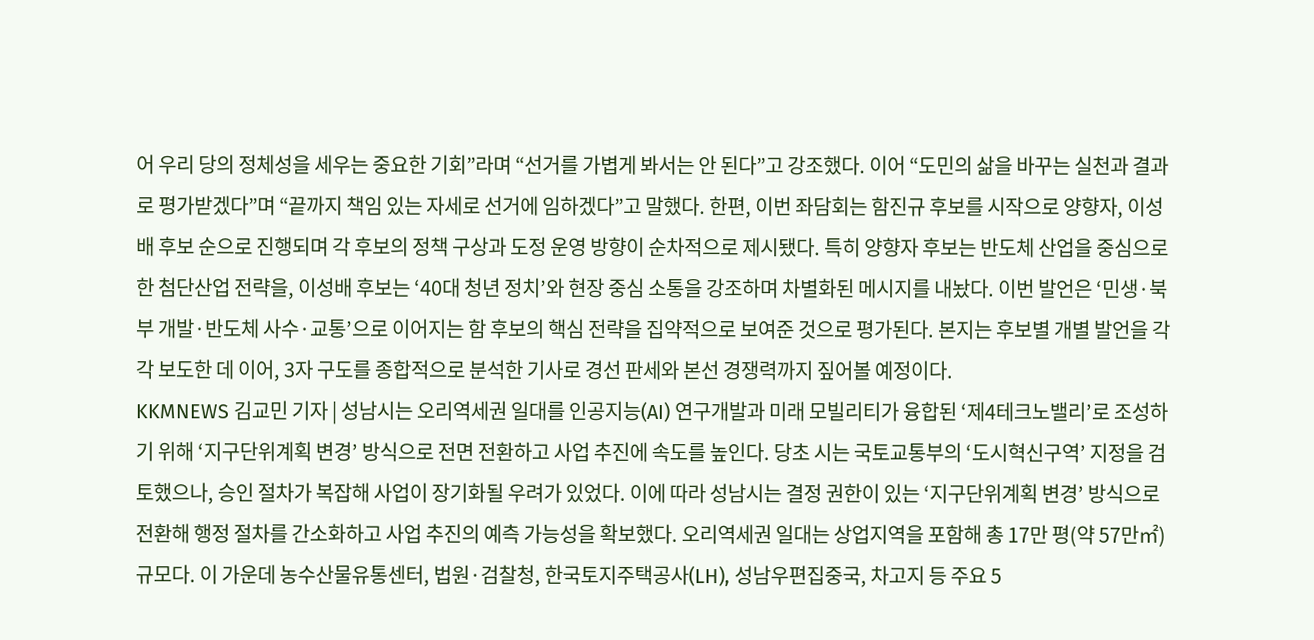어 우리 당의 정체성을 세우는 중요한 기회”라며 “선거를 가볍게 봐서는 안 된다”고 강조했다. 이어 “도민의 삶을 바꾸는 실천과 결과로 평가받겠다”며 “끝까지 책임 있는 자세로 선거에 임하겠다”고 말했다. 한편, 이번 좌담회는 함진규 후보를 시작으로 양향자, 이성배 후보 순으로 진행되며 각 후보의 정책 구상과 도정 운영 방향이 순차적으로 제시됐다. 특히 양향자 후보는 반도체 산업을 중심으로 한 첨단산업 전략을, 이성배 후보는 ‘40대 청년 정치’와 현장 중심 소통을 강조하며 차별화된 메시지를 내놨다. 이번 발언은 ‘민생·북부 개발·반도체 사수·교통’으로 이어지는 함 후보의 핵심 전략을 집약적으로 보여준 것으로 평가된다. 본지는 후보별 개별 발언을 각각 보도한 데 이어, 3자 구도를 종합적으로 분석한 기사로 경선 판세와 본선 경쟁력까지 짚어볼 예정이다.
KKMNEWS 김교민 기자 | 성남시는 오리역세권 일대를 인공지능(AI) 연구개발과 미래 모빌리티가 융합된 ‘제4테크노밸리’로 조성하기 위해 ‘지구단위계획 변경’ 방식으로 전면 전환하고 사업 추진에 속도를 높인다. 당초 시는 국토교통부의 ‘도시혁신구역’ 지정을 검토했으나, 승인 절차가 복잡해 사업이 장기화될 우려가 있었다. 이에 따라 성남시는 결정 권한이 있는 ‘지구단위계획 변경’ 방식으로 전환해 행정 절차를 간소화하고 사업 추진의 예측 가능성을 확보했다. 오리역세권 일대는 상업지역을 포함해 총 17만 평(약 57만㎡) 규모다. 이 가운데 농수산물유통센터, 법원·검찰청, 한국토지주택공사(LH), 성남우편집중국, 차고지 등 주요 5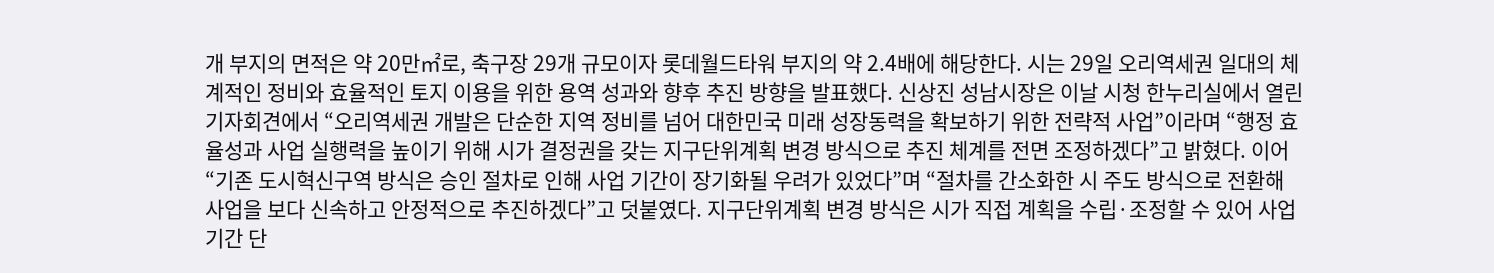개 부지의 면적은 약 20만㎡로, 축구장 29개 규모이자 롯데월드타워 부지의 약 2.4배에 해당한다. 시는 29일 오리역세권 일대의 체계적인 정비와 효율적인 토지 이용을 위한 용역 성과와 향후 추진 방향을 발표했다. 신상진 성남시장은 이날 시청 한누리실에서 열린 기자회견에서 “오리역세권 개발은 단순한 지역 정비를 넘어 대한민국 미래 성장동력을 확보하기 위한 전략적 사업”이라며 “행정 효율성과 사업 실행력을 높이기 위해 시가 결정권을 갖는 지구단위계획 변경 방식으로 추진 체계를 전면 조정하겠다”고 밝혔다. 이어 “기존 도시혁신구역 방식은 승인 절차로 인해 사업 기간이 장기화될 우려가 있었다”며 “절차를 간소화한 시 주도 방식으로 전환해 사업을 보다 신속하고 안정적으로 추진하겠다”고 덧붙였다. 지구단위계획 변경 방식은 시가 직접 계획을 수립·조정할 수 있어 사업 기간 단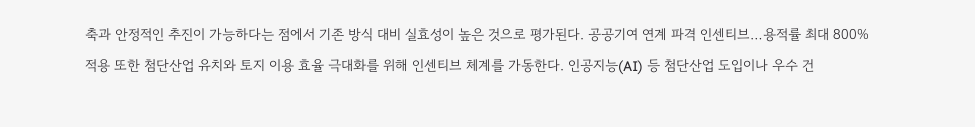축과 안정적인 추진이 가능하다는 점에서 기존 방식 대비 실효성이 높은 것으로 평가된다. 공공기여 연계 파격 인센티브…용적률 최대 800% 적용 또한 첨단산업 유치와 토지 이용 효율 극대화를 위해 인센티브 체계를 가동한다. 인공지능(AI) 등 첨단산업 도입이나 우수 건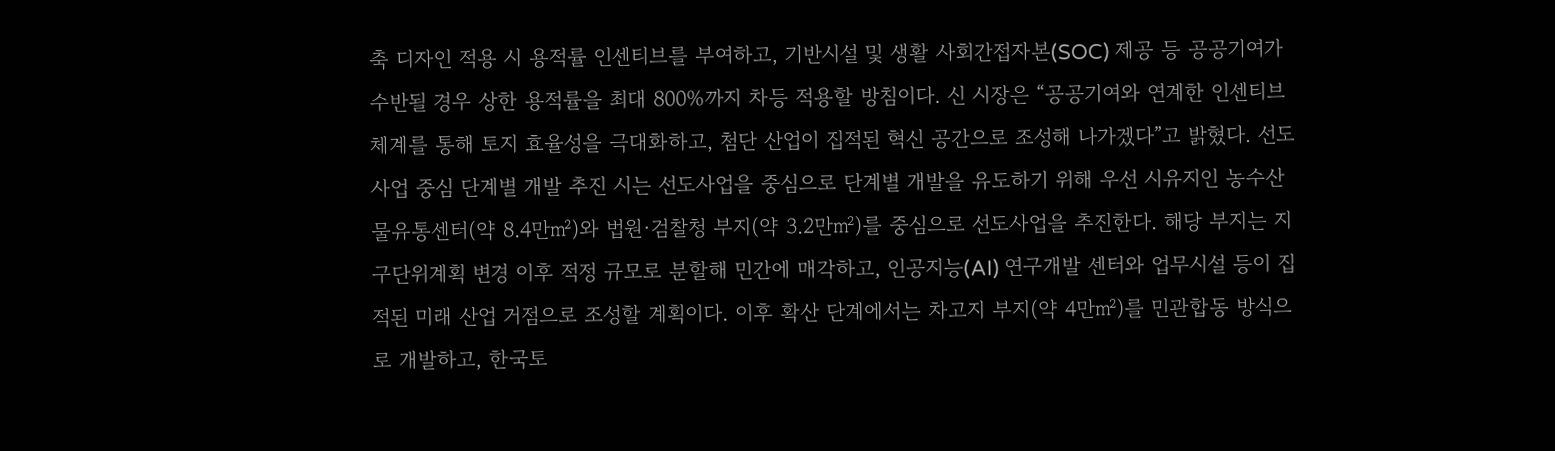축 디자인 적용 시 용적률 인센티브를 부여하고, 기반시설 및 생활 사회간접자본(SOC) 제공 등 공공기여가 수반될 경우 상한 용적률을 최대 800%까지 차등 적용할 방침이다. 신 시장은 “공공기여와 연계한 인센티브 체계를 통해 토지 효율성을 극대화하고, 첨단 산업이 집적된 혁신 공간으로 조성해 나가겠다”고 밝혔다. 선도사업 중심 단계별 개발 추진 시는 선도사업을 중심으로 단계별 개발을 유도하기 위해 우선 시유지인 농수산물유통센터(약 8.4만㎡)와 법원·검찰청 부지(약 3.2만㎡)를 중심으로 선도사업을 추진한다. 해당 부지는 지구단위계획 변경 이후 적정 규모로 분할해 민간에 매각하고, 인공지능(AI) 연구개발 센터와 업무시설 등이 집적된 미래 산업 거점으로 조성할 계획이다. 이후 확산 단계에서는 차고지 부지(약 4만㎡)를 민관합동 방식으로 개발하고, 한국토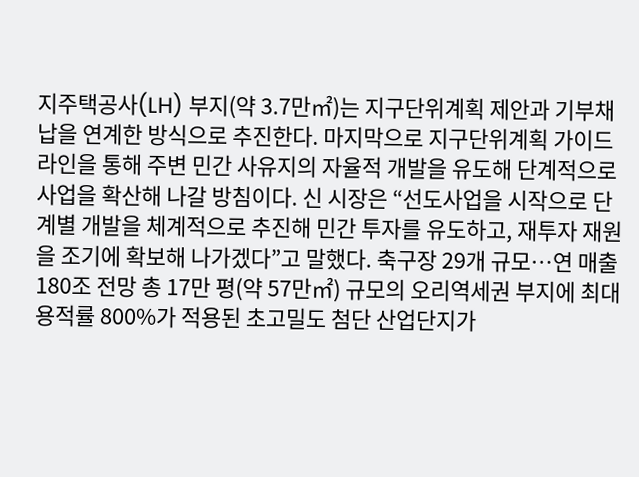지주택공사(LH) 부지(약 3.7만㎡)는 지구단위계획 제안과 기부채납을 연계한 방식으로 추진한다. 마지막으로 지구단위계획 가이드라인을 통해 주변 민간 사유지의 자율적 개발을 유도해 단계적으로 사업을 확산해 나갈 방침이다. 신 시장은 “선도사업을 시작으로 단계별 개발을 체계적으로 추진해 민간 투자를 유도하고, 재투자 재원을 조기에 확보해 나가겠다”고 말했다. 축구장 29개 규모…연 매출 180조 전망 총 17만 평(약 57만㎡) 규모의 오리역세권 부지에 최대 용적률 800%가 적용된 초고밀도 첨단 산업단지가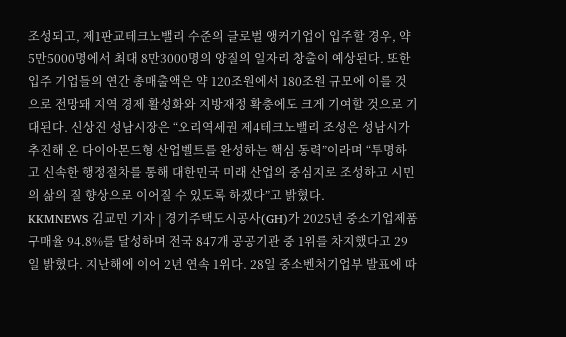조성되고, 제1판교테크노밸리 수준의 글로벌 앵커기업이 입주할 경우, 약 5만5000명에서 최대 8만3000명의 양질의 일자리 창출이 예상된다. 또한 입주 기업들의 연간 총매출액은 약 120조원에서 180조원 규모에 이를 것으로 전망돼 지역 경제 활성화와 지방재정 확충에도 크게 기여할 것으로 기대된다. 신상진 성남시장은 “오리역세권 제4테크노밸리 조성은 성남시가 추진해 온 다이아몬드형 산업벨트를 완성하는 핵심 동력”이라며 “투명하고 신속한 행정절차를 통해 대한민국 미래 산업의 중심지로 조성하고 시민의 삶의 질 향상으로 이어질 수 있도록 하겠다”고 밝혔다.
KKMNEWS 김교민 기자 | 경기주택도시공사(GH)가 2025년 중소기업제품 구매율 94.8%를 달성하며 전국 847개 공공기관 중 1위를 차지했다고 29일 밝혔다. 지난해에 이어 2년 연속 1위다. 28일 중소벤처기업부 발표에 따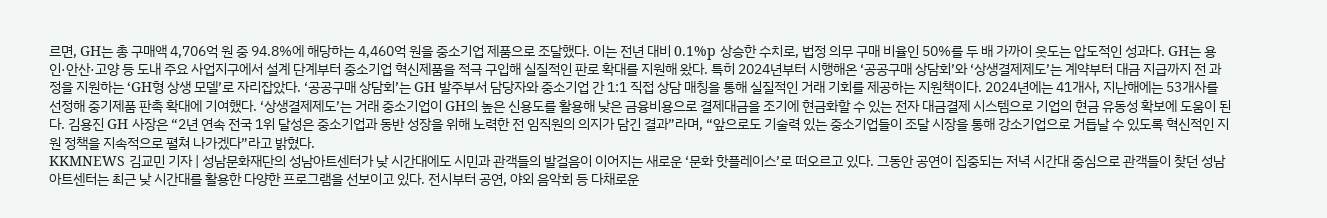르면, GH는 총 구매액 4,706억 원 중 94.8%에 해당하는 4,460억 원을 중소기업 제품으로 조달했다. 이는 전년 대비 0.1%p 상승한 수치로, 법정 의무 구매 비율인 50%를 두 배 가까이 웃도는 압도적인 성과다. GH는 용인·안산·고양 등 도내 주요 사업지구에서 설계 단계부터 중소기업 혁신제품을 적극 구입해 실질적인 판로 확대를 지원해 왔다. 특히 2024년부터 시행해온 ‘공공구매 상담회’와 ‘상생결제제도’는 계약부터 대금 지급까지 전 과정을 지원하는 ‘GH형 상생 모델’로 자리잡았다. ‘공공구매 상담회’는 GH 발주부서 담당자와 중소기업 간 1:1 직접 상담 매칭을 통해 실질적인 거래 기회를 제공하는 지원책이다. 2024년에는 41개사, 지난해에는 53개사를 선정해 중기제품 판촉 확대에 기여했다. ‘상생결제제도’는 거래 중소기업이 GH의 높은 신용도를 활용해 낮은 금융비용으로 결제대금을 조기에 현금화할 수 있는 전자 대금결제 시스템으로 기업의 현금 유동성 확보에 도움이 된다. 김용진 GH 사장은 “2년 연속 전국 1위 달성은 중소기업과 동반 성장을 위해 노력한 전 임직원의 의지가 담긴 결과”라며, “앞으로도 기술력 있는 중소기업들이 조달 시장을 통해 강소기업으로 거듭날 수 있도록 혁신적인 지원 정책을 지속적으로 펼쳐 나가겠다”라고 밝혔다.
KKMNEWS 김교민 기자 | 성남문화재단의 성남아트센터가 낮 시간대에도 시민과 관객들의 발걸음이 이어지는 새로운 ‘문화 핫플레이스’로 떠오르고 있다. 그동안 공연이 집중되는 저녁 시간대 중심으로 관객들이 찾던 성남아트센터는 최근 낮 시간대를 활용한 다양한 프로그램을 선보이고 있다. 전시부터 공연, 야외 음악회 등 다채로운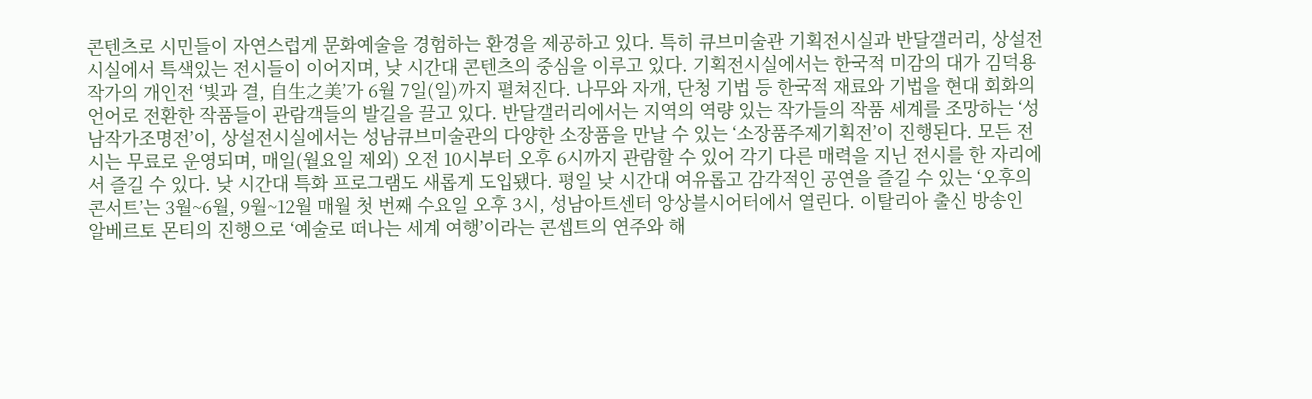콘텐츠로 시민들이 자연스럽게 문화예술을 경험하는 환경을 제공하고 있다. 특히 큐브미술관 기획전시실과 반달갤러리, 상설전시실에서 특색있는 전시들이 이어지며, 낮 시간대 콘텐츠의 중심을 이루고 있다. 기획전시실에서는 한국적 미감의 대가 김덕용 작가의 개인전 ‘빛과 결, 自生之美’가 6월 7일(일)까지 펼쳐진다. 나무와 자개, 단청 기법 등 한국적 재료와 기법을 현대 회화의 언어로 전환한 작품들이 관람객들의 발길을 끌고 있다. 반달갤러리에서는 지역의 역량 있는 작가들의 작품 세계를 조망하는 ‘성남작가조명전’이, 상설전시실에서는 성남큐브미술관의 다양한 소장품을 만날 수 있는 ‘소장품주제기획전’이 진행된다. 모든 전시는 무료로 운영되며, 매일(월요일 제외) 오전 10시부터 오후 6시까지 관람할 수 있어 각기 다른 매력을 지닌 전시를 한 자리에서 즐길 수 있다. 낮 시간대 특화 프로그램도 새롭게 도입됐다. 평일 낮 시간대 여유롭고 감각적인 공연을 즐길 수 있는 ‘오후의 콘서트’는 3월~6월, 9월~12월 매월 첫 번째 수요일 오후 3시, 성남아트센터 앙상블시어터에서 열린다. 이탈리아 출신 방송인 알베르토 몬티의 진행으로 ‘예술로 떠나는 세계 여행’이라는 콘셉트의 연주와 해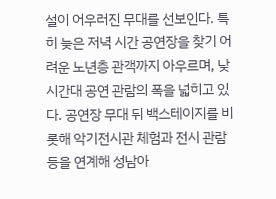설이 어우러진 무대를 선보인다. 특히 늦은 저녁 시간 공연장을 찾기 어려운 노년층 관객까지 아우르며, 낮 시간대 공연 관람의 폭을 넓히고 있다. 공연장 무대 뒤 백스테이지를 비롯해 악기전시관 체험과 전시 관람 등을 연계해 성남아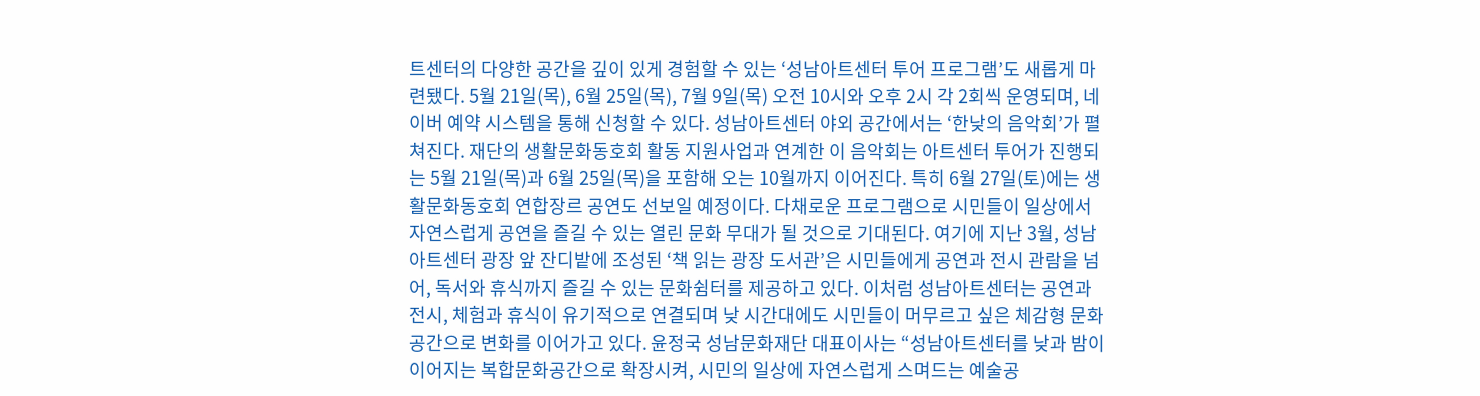트센터의 다양한 공간을 깊이 있게 경험할 수 있는 ‘성남아트센터 투어 프로그램’도 새롭게 마련됐다. 5월 21일(목), 6월 25일(목), 7월 9일(목) 오전 10시와 오후 2시 각 2회씩 운영되며, 네이버 예약 시스템을 통해 신청할 수 있다. 성남아트센터 야외 공간에서는 ‘한낮의 음악회’가 펼쳐진다. 재단의 생활문화동호회 활동 지원사업과 연계한 이 음악회는 아트센터 투어가 진행되는 5월 21일(목)과 6월 25일(목)을 포함해 오는 10월까지 이어진다. 특히 6월 27일(토)에는 생활문화동호회 연합장르 공연도 선보일 예정이다. 다채로운 프로그램으로 시민들이 일상에서 자연스럽게 공연을 즐길 수 있는 열린 문화 무대가 될 것으로 기대된다. 여기에 지난 3월, 성남아트센터 광장 앞 잔디밭에 조성된 ‘책 읽는 광장 도서관’은 시민들에게 공연과 전시 관람을 넘어, 독서와 휴식까지 즐길 수 있는 문화쉼터를 제공하고 있다. 이처럼 성남아트센터는 공연과 전시, 체험과 휴식이 유기적으로 연결되며 낮 시간대에도 시민들이 머무르고 싶은 체감형 문화공간으로 변화를 이어가고 있다. 윤정국 성남문화재단 대표이사는 “성남아트센터를 낮과 밤이 이어지는 복합문화공간으로 확장시켜, 시민의 일상에 자연스럽게 스며드는 예술공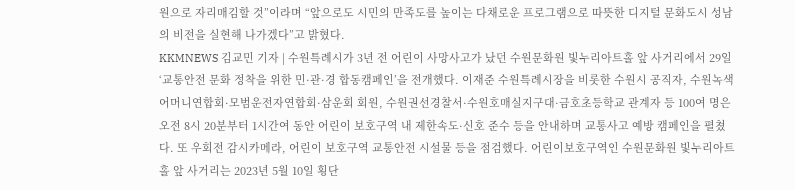원으로 자리매김할 것”이라며 “앞으로도 시민의 만족도를 높이는 다채로운 프로그램으로 따뜻한 디지털 문화도시 성남의 비전을 실현해 나가겠다”고 밝혔다.
KKMNEWS 김교민 기자 | 수원특례시가 3년 전 어린이 사망사고가 났던 수원문화원 빛누리아트홀 앞 사거리에서 29일 ‘교통안전 문화 정착을 위한 민·관·경 합동캠페인’을 전개했다. 이재준 수원특례시장을 비롯한 수원시 공직자, 수원녹색어머니연합회·모범운전자연합회·삼운회 회원, 수원권선경찰서·수원호매실지구대·금호초등학교 관계자 등 100여 명은 오전 8시 20분부터 1시간여 동안 어린이 보호구역 내 제한속도·신호 준수 등을 안내하며 교통사고 예방 캠페인을 펼쳤다. 또 우회전 감시카메라, 어린이 보호구역 교통안전 시설물 등을 점검했다. 어린이보호구역인 수원문화원 빛누리아트홀 앞 사거리는 2023년 5월 10일 횡단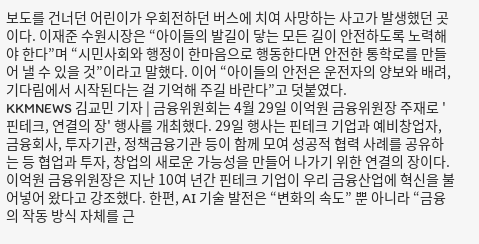보도를 건너던 어린이가 우회전하던 버스에 치여 사망하는 사고가 발생했던 곳이다. 이재준 수원시장은 “아이들의 발길이 닿는 모든 길이 안전하도록 노력해야 한다”며 “시민사회와 행정이 한마음으로 행동한다면 안전한 통학로를 만들어 낼 수 있을 것”이라고 말했다. 이어 “아이들의 안전은 운전자의 양보와 배려, 기다림에서 시작된다는 걸 기억해 주길 바란다”고 덧붙였다.
KKMNEWS 김교민 기자 | 금융위원회는 4월 29일 이억원 금융위원장 주재로 '핀테크, 연결의 장' 행사를 개최했다. 29일 행사는 핀테크 기업과 예비창업자, 금융회사, 투자기관, 정책금융기관 등이 함께 모여 성공적 협력 사례를 공유하는 등 협업과 투자, 창업의 새로운 가능성을 만들어 나가기 위한 연결의 장이다. 이억원 금융위원장은 지난 10여 년간 핀테크 기업이 우리 금융산업에 혁신을 불어넣어 왔다고 강조했다. 한편, AI 기술 발전은 “변화의 속도” 뿐 아니라 “금융의 작동 방식 자체를 근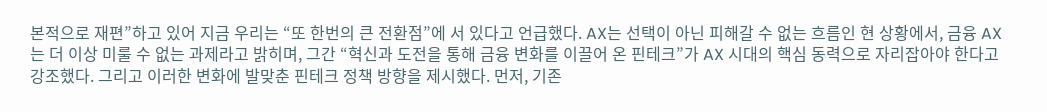본적으로 재편”하고 있어 지금 우리는 “또 한번의 큰 전환점”에 서 있다고 언급했다. AX는 선택이 아닌 피해갈 수 없는 흐름인 현 상황에서, 금융 AX는 더 이상 미룰 수 없는 과제라고 밝히며, 그간 “혁신과 도전을 통해 금융 변화를 이끌어 온 핀테크”가 AX 시대의 핵심 동력으로 자리잡아야 한다고 강조했다. 그리고 이러한 변화에 발맞춘 핀테크 정책 방향을 제시했다. 먼저, 기존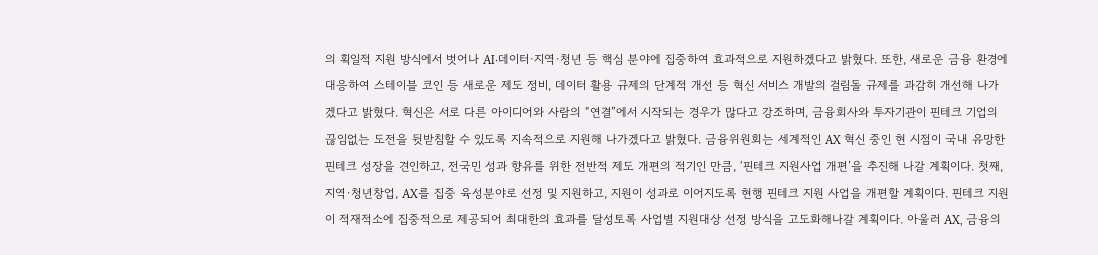의 획일적 지원 방식에서 벗어나 AI·데이터·지역·청년 등 핵심 분야에 집중하여 효과적으로 지원하겠다고 밝혔다. 또한, 새로운 금융 환경에 대응하여 스테이블 코인 등 새로운 제도 정비, 데이터 활용 규제의 단계적 개선 등 혁신 서비스 개발의 걸림돌 규제를 과감히 개선해 나가겠다고 밝혔다. 혁신은 서로 다른 아이디어와 사람의 “연결”에서 시작되는 경우가 많다고 강조하며, 금융회사와 투자기관이 핀테크 기업의 끊임없는 도전을 뒷받침할 수 있도록 지속적으로 지원해 나가겠다고 밝혔다. 금융위원회는 세계적인 AX 혁신 중인 현 시점이 국내 유망한 핀테크 성장을 견인하고, 전국민 성과 향유를 위한 전반적 제도 개편의 적기인 만큼, ‘핀테크 지원사업 개편’을 추진해 나갈 계획이다. 첫째, 지역·청년창업, AX를 집중 육성분야로 선정 및 지원하고, 지원이 성과로 이어지도록 현행 핀테크 지원 사업을 개편할 계획이다. 핀테크 지원이 적재적소에 집중적으로 제공되어 최대한의 효과를 달성토록 사업별 지원대상 선정 방식을 고도화해나갈 계획이다. 아울러 AX, 금융의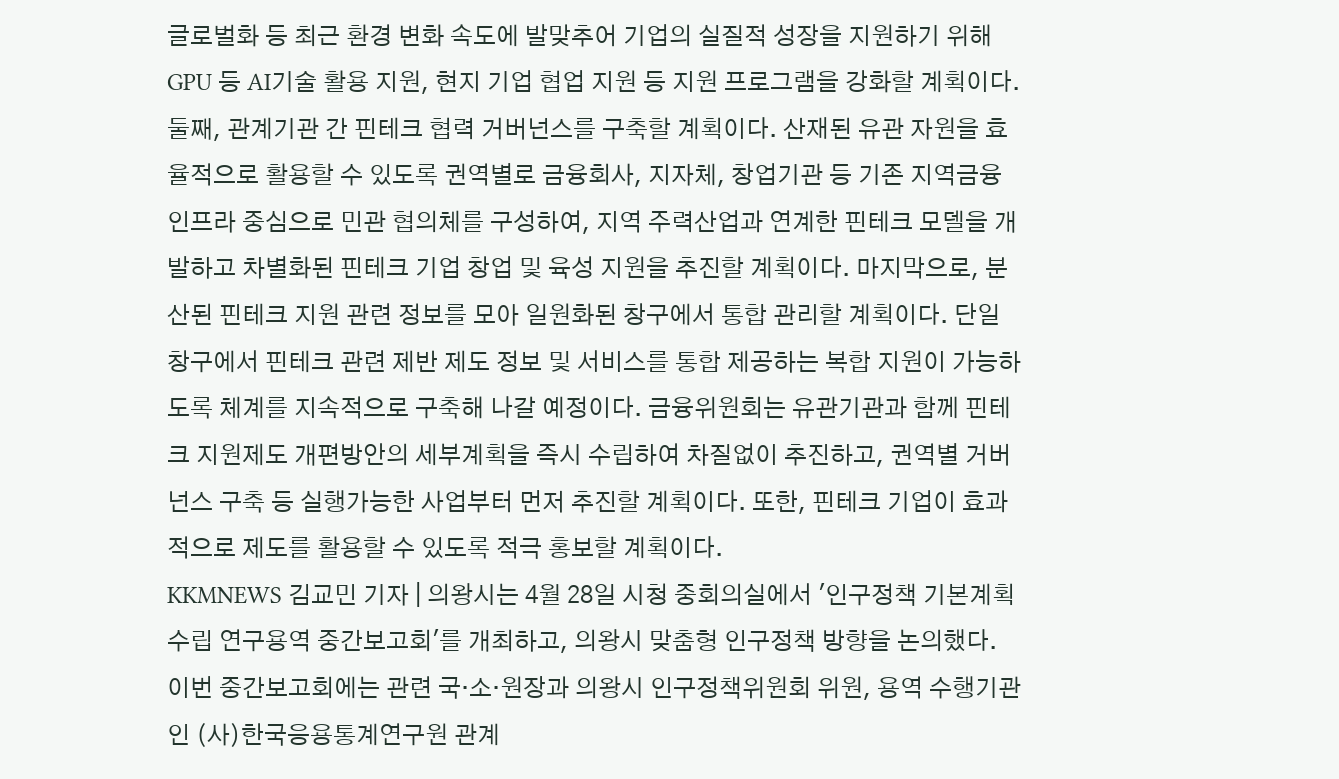글로벌화 등 최근 환경 변화 속도에 발맞추어 기업의 실질적 성장을 지원하기 위해 GPU 등 AI기술 활용 지원, 현지 기업 협업 지원 등 지원 프로그램을 강화할 계획이다. 둘째, 관계기관 간 핀테크 협력 거버넌스를 구축할 계획이다. 산재된 유관 자원을 효율적으로 활용할 수 있도록 권역별로 금융회사, 지자체, 창업기관 등 기존 지역금융 인프라 중심으로 민관 협의체를 구성하여, 지역 주력산업과 연계한 핀테크 모델을 개발하고 차별화된 핀테크 기업 창업 및 육성 지원을 추진할 계획이다. 마지막으로, 분산된 핀테크 지원 관련 정보를 모아 일원화된 창구에서 통합 관리할 계획이다. 단일 창구에서 핀테크 관련 제반 제도 정보 및 서비스를 통합 제공하는 복합 지원이 가능하도록 체계를 지속적으로 구축해 나갈 예정이다. 금융위원회는 유관기관과 함께 핀테크 지원제도 개편방안의 세부계획을 즉시 수립하여 차질없이 추진하고, 권역별 거버넌스 구축 등 실행가능한 사업부터 먼저 추진할 계획이다. 또한, 핀테크 기업이 효과적으로 제도를 활용할 수 있도록 적극 홍보할 계획이다.
KKMNEWS 김교민 기자 | 의왕시는 4월 28일 시청 중회의실에서 '인구정책 기본계획 수립 연구용역 중간보고회'를 개최하고, 의왕시 맞춤형 인구정책 방향을 논의했다. 이번 중간보고회에는 관련 국·소·원장과 의왕시 인구정책위원회 위원, 용역 수행기관인 (사)한국응용통계연구원 관계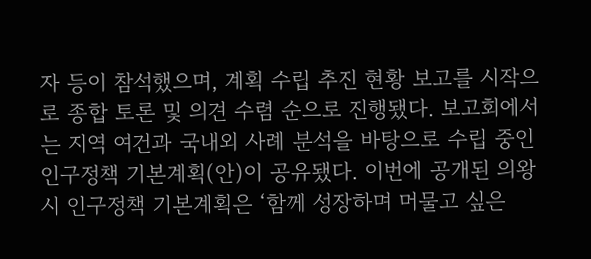자 등이 참석했으며, 계획 수립 추진 현황 보고를 시작으로 종합 토론 및 의견 수렴 순으로 진행됐다. 보고회에서는 지역 여건과 국내외 사례 분석을 바탕으로 수립 중인 인구정책 기본계획(안)이 공유됐다. 이번에 공개된 의왕시 인구정책 기본계획은 ‘함께 성장하며 머물고 싶은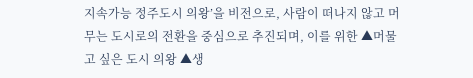지속가능 정주도시 의왕’을 비전으로, 사람이 떠나지 않고 머무는 도시로의 전환을 중심으로 추진되며, 이를 위한 ▲머물고 싶은 도시 의왕 ▲생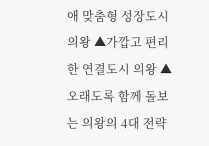애 맞춤형 성장도시 의왕 ▲가깝고 편리한 연결도시 의왕 ▲오래도록 함께 돌보는 의왕의 4대 전략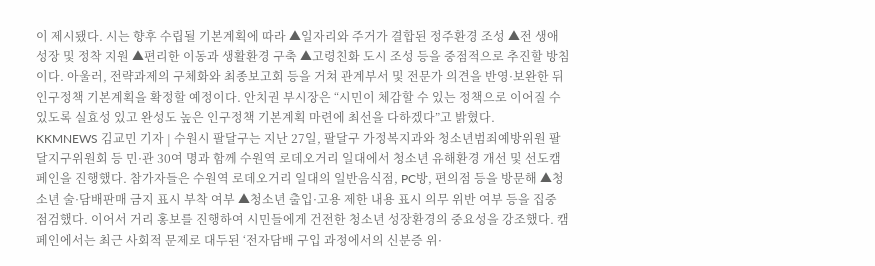이 제시됐다. 시는 향후 수립될 기본계획에 따라 ▲일자리와 주거가 결합된 정주환경 조성 ▲전 생애 성장 및 정착 지원 ▲편리한 이동과 생활환경 구축 ▲고령친화 도시 조성 등을 중점적으로 추진할 방침이다. 아울러, 전략과제의 구체화와 최종보고회 등을 거쳐 관계부서 및 전문가 의견을 반영·보완한 뒤 인구정책 기본계획을 확정할 예정이다. 안치권 부시장은 “시민이 체감할 수 있는 정책으로 이어질 수 있도록 실효성 있고 완성도 높은 인구정책 기본계획 마련에 최선을 다하겠다”고 밝혔다.
KKMNEWS 김교민 기자 | 수원시 팔달구는 지난 27일, 팔달구 가정복지과와 청소년범죄예방위원 팔달지구위원회 등 민·관 30여 명과 함께 수원역 로데오거리 일대에서 청소년 유해환경 개선 및 선도캠페인을 진행했다. 참가자들은 수원역 로데오거리 일대의 일반음식점, PC방, 편의점 등을 방문해 ▲청소년 술·담배판매 금지 표시 부착 여부 ▲청소년 출입·고용 제한 내용 표시 의무 위반 여부 등을 집중 점검했다. 이어서 거리 홍보를 진행하여 시민들에게 건전한 청소년 성장환경의 중요성을 강조했다. 캠페인에서는 최근 사회적 문제로 대두된 ‘전자담배 구입 과정에서의 신분증 위·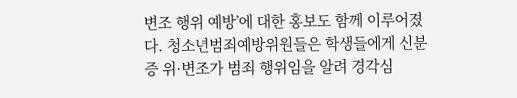변조 행위 예방’에 대한 홍보도 함께 이루어졌다. 청소년범죄예방위원들은 학생들에게 신분증 위·변조가 범죄 행위임을 알려 경각심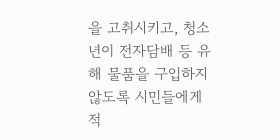을 고취시키고, 청소년이 전자담배 등 유해 물품을 구입하지 않도록 시민들에게 적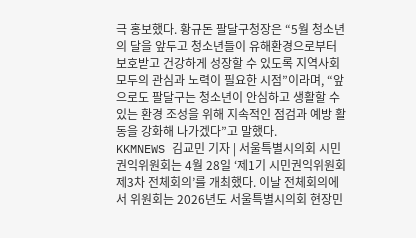극 홍보했다. 황규돈 팔달구청장은 “5월 청소년의 달을 앞두고 청소년들이 유해환경으로부터 보호받고 건강하게 성장할 수 있도록 지역사회 모두의 관심과 노력이 필요한 시점”이라며, “앞으로도 팔달구는 청소년이 안심하고 생활할 수 있는 환경 조성을 위해 지속적인 점검과 예방 활동을 강화해 나가겠다”고 말했다.
KKMNEWS 김교민 기자 | 서울특별시의회 시민권익위원회는 4월 28일 ‘제1기 시민권익위원회 제3차 전체회의’를 개최했다. 이날 전체회의에서 위원회는 2026년도 서울특별시의회 현장민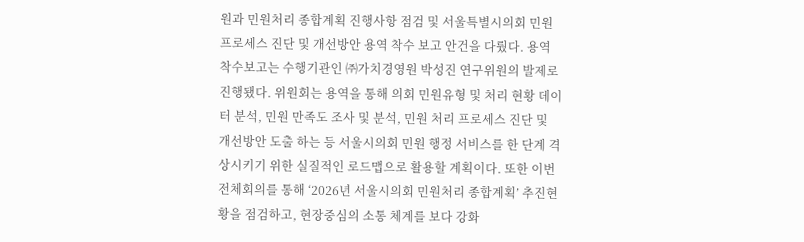원과 민원처리 종합계획 진행사항 점검 및 서울특별시의회 민원프로세스 진단 및 개선방안 용역 착수 보고 안건을 다뤘다. 용역 착수보고는 수행기관인 ㈜가치경영원 박성진 연구위원의 발제로 진행됐다. 위원회는 용역을 통해 의회 민원유형 및 처리 현황 데이터 분석, 민원 만족도 조사 및 분석, 민원 처리 프로세스 진단 및 개선방안 도출 하는 등 서울시의회 민원 행정 서비스를 한 단계 격상시키기 위한 실질적인 로드맵으로 활용할 계획이다. 또한 이번 전체회의를 통해 ‘2026년 서울시의회 민원처리 종합계획’ 추진현황을 점검하고, 현장중심의 소통 체계를 보다 강화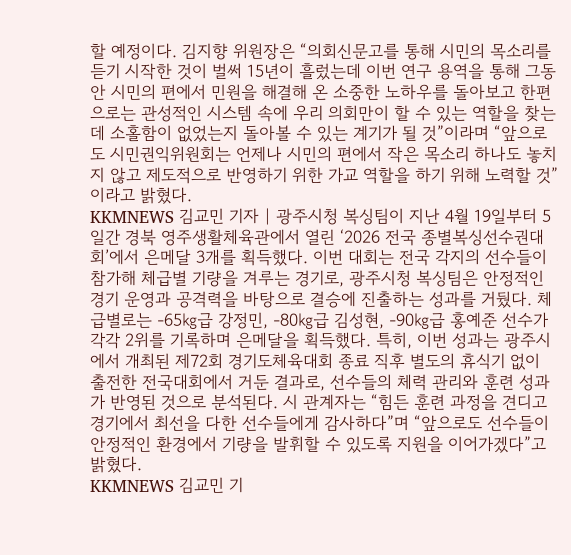할 예정이다. 김지향 위원장은 “의회신문고를 통해 시민의 목소리를 듣기 시작한 것이 벌써 15년이 흘렀는데 이번 연구 용역을 통해 그동안 시민의 편에서 민원을 해결해 온 소중한 노하우를 돌아보고 한편으로는 관성적인 시스템 속에 우리 의회만이 할 수 있는 역할을 찾는데 소홀함이 없었는지 돌아볼 수 있는 계기가 될 것”이라며 “앞으로도 시민권익위원회는 언제나 시민의 편에서 작은 목소리 하나도 놓치지 않고 제도적으로 반영하기 위한 가교 역할을 하기 위해 노력할 것”이라고 밝혔다.
KKMNEWS 김교민 기자 | 광주시청 복싱팀이 지난 4월 19일부터 5일간 경북 영주생활체육관에서 열린 ‘2026 전국 종별복싱선수권대회’에서 은메달 3개를 획득했다. 이번 대회는 전국 각지의 선수들이 참가해 체급별 기량을 겨루는 경기로, 광주시청 복싱팀은 안정적인 경기 운영과 공격력을 바탕으로 결승에 진출하는 성과를 거뒀다. 체급별로는 -65㎏급 강정민, -80㎏급 김성현, -90㎏급 홍예준 선수가 각각 2위를 기록하며 은메달을 획득했다. 특히, 이번 성과는 광주시에서 개최된 제72회 경기도체육대회 종료 직후 별도의 휴식기 없이 출전한 전국대회에서 거둔 결과로, 선수들의 체력 관리와 훈련 성과가 반영된 것으로 분석된다. 시 관계자는 “힘든 훈련 과정을 견디고 경기에서 최선을 다한 선수들에게 감사하다”며 “앞으로도 선수들이 안정적인 환경에서 기량을 발휘할 수 있도록 지원을 이어가겠다”고 밝혔다.
KKMNEWS 김교민 기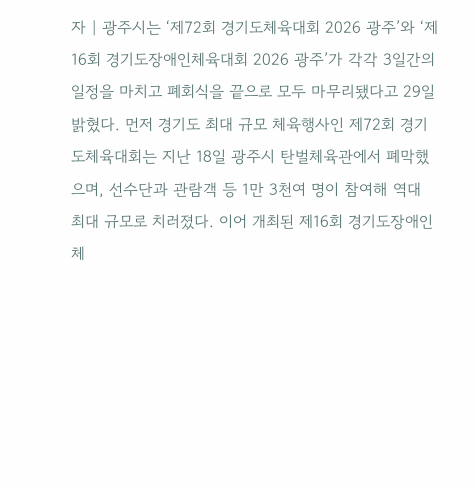자 | 광주시는 ‘제72회 경기도체육대회 2026 광주’와 ‘제16회 경기도장애인체육대회 2026 광주’가 각각 3일간의 일정을 마치고 폐회식을 끝으로 모두 마무리됐다고 29일 밝혔다. 먼저 경기도 최대 규모 체육행사인 제72회 경기도체육대회는 지난 18일 광주시 탄벌체육관에서 폐막했으며, 선수단과 관람객 등 1만 3천여 명이 참여해 역대 최대 규모로 치러졌다. 이어 개최된 제16회 경기도장애인체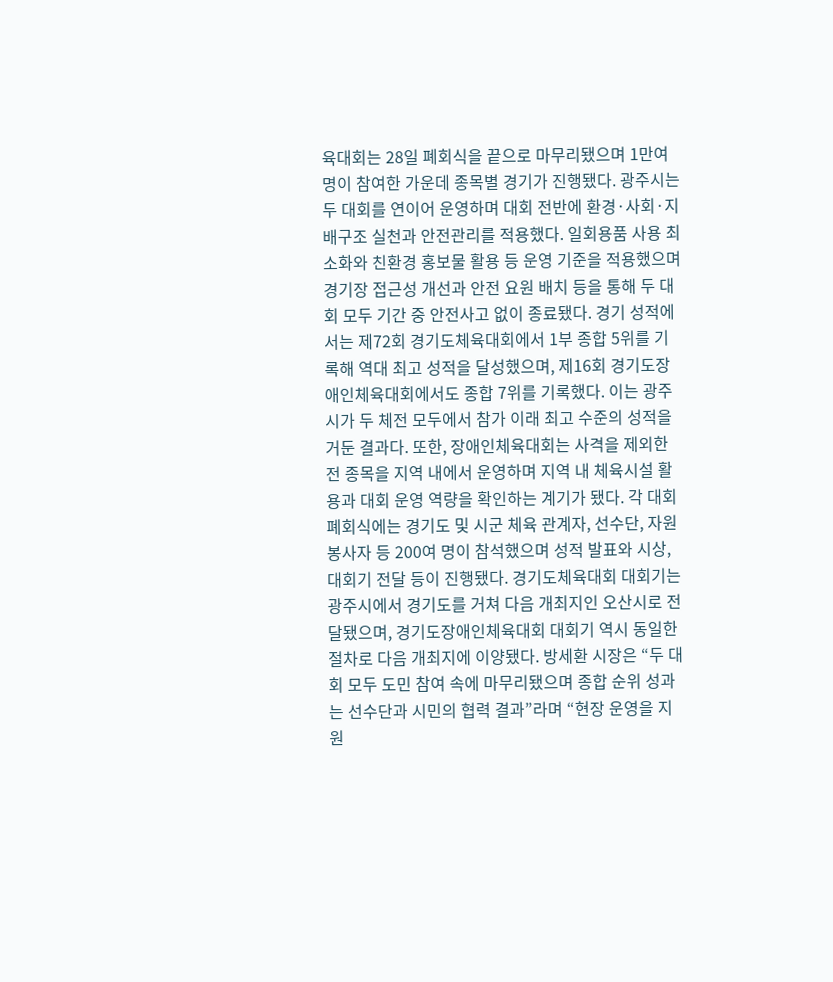육대회는 28일 폐회식을 끝으로 마무리됐으며 1만여 명이 참여한 가운데 종목별 경기가 진행됐다. 광주시는 두 대회를 연이어 운영하며 대회 전반에 환경·사회·지배구조 실천과 안전관리를 적용했다. 일회용품 사용 최소화와 친환경 홍보물 활용 등 운영 기준을 적용했으며 경기장 접근성 개선과 안전 요원 배치 등을 통해 두 대회 모두 기간 중 안전사고 없이 종료됐다. 경기 성적에서는 제72회 경기도체육대회에서 1부 종합 5위를 기록해 역대 최고 성적을 달성했으며, 제16회 경기도장애인체육대회에서도 종합 7위를 기록했다. 이는 광주시가 두 체전 모두에서 참가 이래 최고 수준의 성적을 거둔 결과다. 또한, 장애인체육대회는 사격을 제외한 전 종목을 지역 내에서 운영하며 지역 내 체육시설 활용과 대회 운영 역량을 확인하는 계기가 됐다. 각 대회 폐회식에는 경기도 및 시군 체육 관계자, 선수단, 자원봉사자 등 200여 명이 참석했으며 성적 발표와 시상, 대회기 전달 등이 진행됐다. 경기도체육대회 대회기는 광주시에서 경기도를 거쳐 다음 개최지인 오산시로 전달됐으며, 경기도장애인체육대회 대회기 역시 동일한 절차로 다음 개최지에 이양됐다. 방세환 시장은 “두 대회 모두 도민 참여 속에 마무리됐으며 종합 순위 성과는 선수단과 시민의 협력 결과”라며 “현장 운영을 지원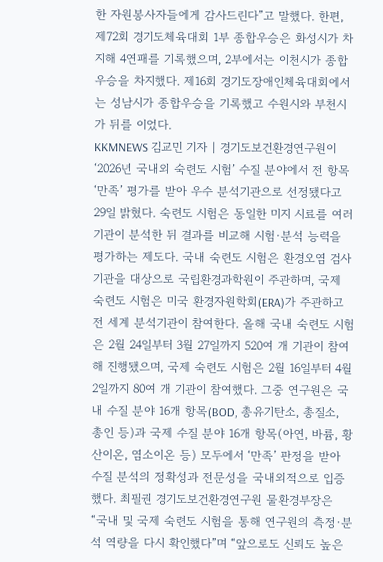한 자원봉사자들에게 감사드린다”고 말했다. 한편, 제72회 경기도체육대회 1부 종합우승은 화성시가 차지해 4연패를 기록했으며, 2부에서는 이천시가 종합우승을 차지했다. 제16회 경기도장애인체육대회에서는 성남시가 종합우승을 기록했고 수원시와 부천시가 뒤를 이었다.
KKMNEWS 김교민 기자 | 경기도보건환경연구원이 ‘2026년 국내외 숙련도 시험’ 수질 분야에서 전 항목 ‘만족’ 평가를 받아 우수 분석기관으로 선정됐다고 29일 밝혔다. 숙련도 시험은 동일한 미지 시료를 여러 기관이 분석한 뒤 결과를 비교해 시험·분석 능력을 평가하는 제도다. 국내 숙련도 시험은 환경오염 검사기관을 대상으로 국립환경과학원이 주관하며, 국제 숙련도 시험은 미국 환경자원학회(ERA)가 주관하고 전 세계 분석기관이 참여한다. 올해 국내 숙련도 시험은 2월 24일부터 3월 27일까지 520여 개 기관이 참여해 진행됐으며, 국제 숙련도 시험은 2월 16일부터 4월 2일까지 80여 개 기관이 참여했다. 그중 연구원은 국내 수질 분야 16개 항목(BOD, 총유기탄소, 총질소, 총인 등)과 국제 수질 분야 16개 항목(아연, 바륨, 황산이온, 염소이온 등) 모두에서 ‘만족’ 판정을 받아 수질 분석의 정확성과 전문성을 국내외적으로 입증했다. 최필권 경기도보건환경연구원 물환경부장은 “국내 및 국제 숙련도 시험을 통해 연구원의 측정·분석 역량을 다시 확인했다”며 “앞으로도 신뢰도 높은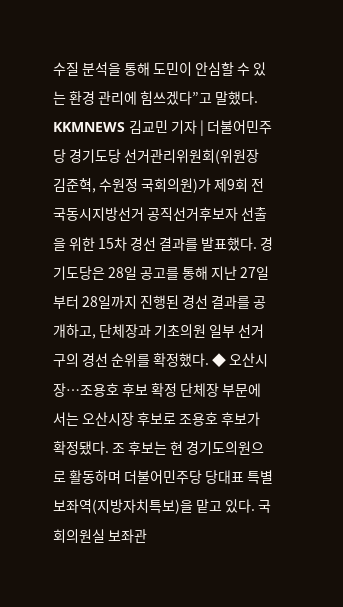수질 분석을 통해 도민이 안심할 수 있는 환경 관리에 힘쓰겠다”고 말했다.
KKMNEWS 김교민 기자 | 더불어민주당 경기도당 선거관리위원회(위원장 김준혁, 수원정 국회의원)가 제9회 전국동시지방선거 공직선거후보자 선출을 위한 15차 경선 결과를 발표했다. 경기도당은 28일 공고를 통해 지난 27일부터 28일까지 진행된 경선 결과를 공개하고, 단체장과 기초의원 일부 선거구의 경선 순위를 확정했다. ◆ 오산시장…조용호 후보 확정 단체장 부문에서는 오산시장 후보로 조용호 후보가 확정됐다. 조 후보는 현 경기도의원으로 활동하며 더불어민주당 당대표 특별보좌역(지방자치특보)을 맡고 있다. 국회의원실 보좌관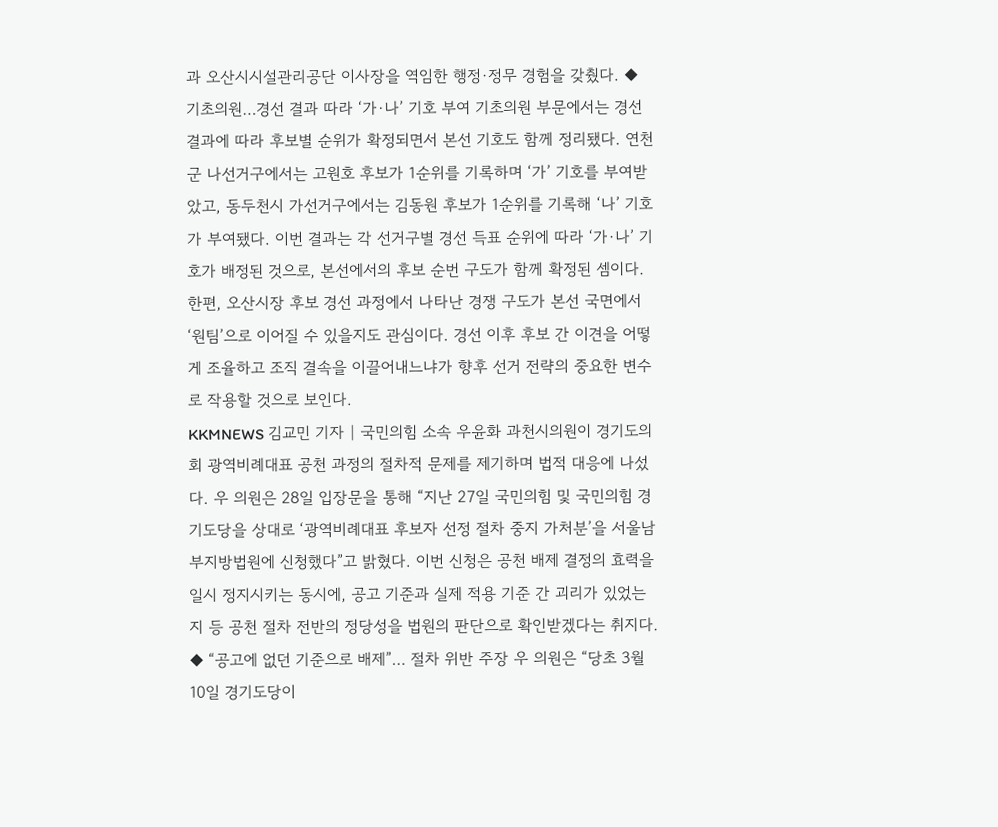과 오산시시설관리공단 이사장을 역임한 행정·정무 경험을 갖췄다. ◆ 기초의원…경선 결과 따라 ‘가·나’ 기호 부여 기초의원 부문에서는 경선 결과에 따라 후보별 순위가 확정되면서 본선 기호도 함께 정리됐다. 연천군 나선거구에서는 고원호 후보가 1순위를 기록하며 ‘가’ 기호를 부여받았고, 동두천시 가선거구에서는 김동원 후보가 1순위를 기록해 ‘나’ 기호가 부여됐다. 이번 결과는 각 선거구별 경선 득표 순위에 따라 ‘가·나’ 기호가 배정된 것으로, 본선에서의 후보 순번 구도가 함께 확정된 셈이다. 한편, 오산시장 후보 경선 과정에서 나타난 경쟁 구도가 본선 국면에서 ‘원팀’으로 이어질 수 있을지도 관심이다. 경선 이후 후보 간 이견을 어떻게 조율하고 조직 결속을 이끌어내느냐가 향후 선거 전략의 중요한 변수로 작용할 것으로 보인다.
KKMNEWS 김교민 기자 | 국민의힘 소속 우윤화 과천시의원이 경기도의회 광역비례대표 공천 과정의 절차적 문제를 제기하며 법적 대응에 나섰다. 우 의원은 28일 입장문을 통해 “지난 27일 국민의힘 및 국민의힘 경기도당을 상대로 ‘광역비례대표 후보자 선정 절차 중지 가처분’을 서울남부지방법원에 신청했다”고 밝혔다. 이번 신청은 공천 배제 결정의 효력을 일시 정지시키는 동시에, 공고 기준과 실제 적용 기준 간 괴리가 있었는지 등 공천 절차 전반의 정당성을 법원의 판단으로 확인받겠다는 취지다. ◆ “공고에 없던 기준으로 배제”… 절차 위반 주장 우 의원은 “당초 3월 10일 경기도당이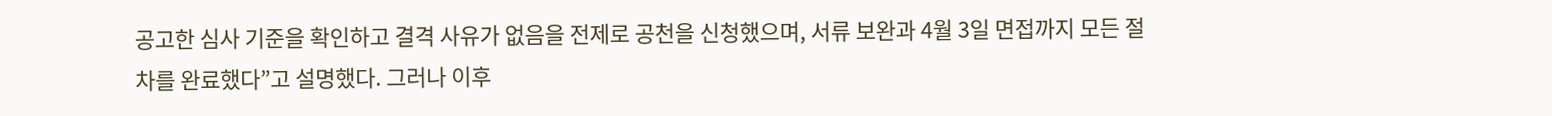공고한 심사 기준을 확인하고 결격 사유가 없음을 전제로 공천을 신청했으며, 서류 보완과 4월 3일 면접까지 모든 절차를 완료했다”고 설명했다. 그러나 이후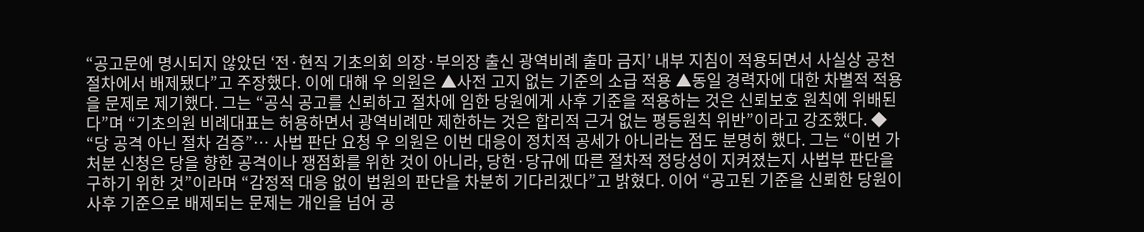“공고문에 명시되지 않았던 ‘전·현직 기초의회 의장·부의장 출신 광역비례 출마 금지’ 내부 지침이 적용되면서 사실상 공천 절차에서 배제됐다”고 주장했다. 이에 대해 우 의원은 ▲사전 고지 없는 기준의 소급 적용 ▲동일 경력자에 대한 차별적 적용을 문제로 제기했다. 그는 “공식 공고를 신뢰하고 절차에 임한 당원에게 사후 기준을 적용하는 것은 신뢰보호 원칙에 위배된다”며 “기초의원 비례대표는 허용하면서 광역비례만 제한하는 것은 합리적 근거 없는 평등원칙 위반”이라고 강조했다. ◆ “당 공격 아닌 절차 검증”… 사법 판단 요청 우 의원은 이번 대응이 정치적 공세가 아니라는 점도 분명히 했다. 그는 “이번 가처분 신청은 당을 향한 공격이나 쟁점화를 위한 것이 아니라, 당헌·당규에 따른 절차적 정당성이 지켜졌는지 사법부 판단을 구하기 위한 것”이라며 “감정적 대응 없이 법원의 판단을 차분히 기다리겠다”고 밝혔다. 이어 “공고된 기준을 신뢰한 당원이 사후 기준으로 배제되는 문제는 개인을 넘어 공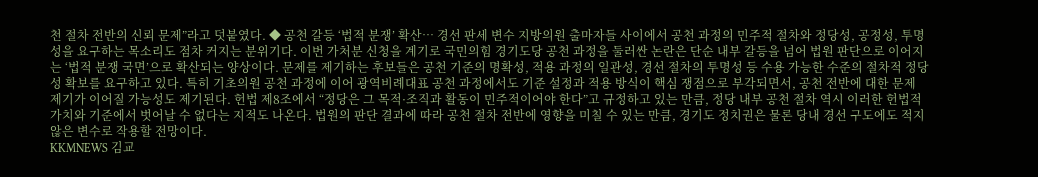천 절차 전반의 신뢰 문제”라고 덧붙였다. ◆ 공천 갈등 ‘법적 분쟁’ 확산… 경선 판세 변수 지방의원 출마자들 사이에서 공천 과정의 민주적 절차와 정당성, 공정성, 투명성을 요구하는 목소리도 점차 커지는 분위기다. 이번 가처분 신청을 계기로 국민의힘 경기도당 공천 과정을 둘러싼 논란은 단순 내부 갈등을 넘어 법원 판단으로 이어지는 ‘법적 분쟁 국면’으로 확산되는 양상이다. 문제를 제기하는 후보들은 공천 기준의 명확성, 적용 과정의 일관성, 경선 절차의 투명성 등 수용 가능한 수준의 절차적 정당성 확보를 요구하고 있다. 특히 기초의원 공천 과정에 이어 광역비례대표 공천 과정에서도 기준 설정과 적용 방식이 핵심 쟁점으로 부각되면서, 공천 전반에 대한 문제 제기가 이어질 가능성도 제기된다. 헌법 제8조에서 “정당은 그 목적·조직과 활동이 민주적이어야 한다”고 규정하고 있는 만큼, 정당 내부 공천 절차 역시 이러한 헌법적 가치와 기준에서 벗어날 수 없다는 지적도 나온다. 법원의 판단 결과에 따라 공천 절차 전반에 영향을 미칠 수 있는 만큼, 경기도 정치권은 물론 당내 경선 구도에도 적지 않은 변수로 작용할 전망이다.
KKMNEWS 김교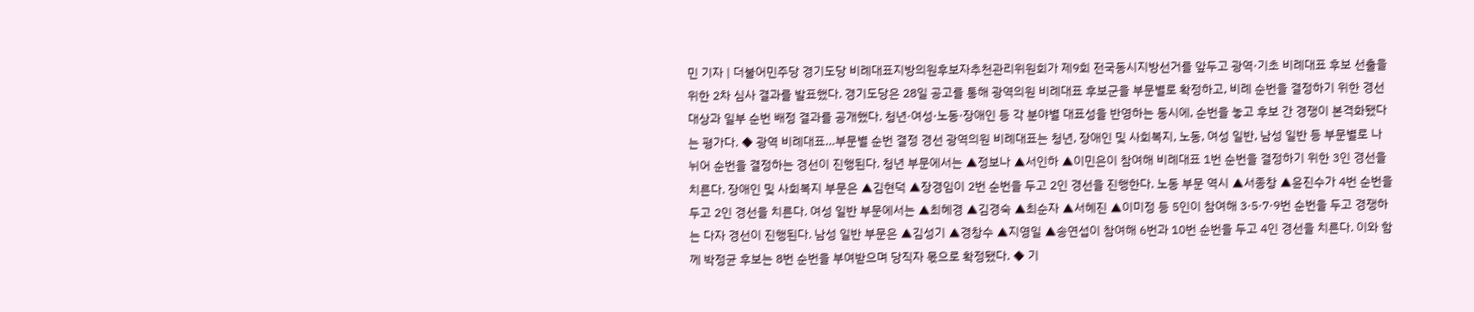민 기자 | 더불어민주당 경기도당 비례대표지방의원후보자추천관리위원회가 제9회 전국동시지방선거를 앞두고 광역·기초 비례대표 후보 선출을 위한 2차 심사 결과를 발표했다. 경기도당은 28일 공고를 통해 광역의원 비례대표 후보군을 부문별로 확정하고, 비례 순번을 결정하기 위한 경선 대상과 일부 순번 배정 결과를 공개했다. 청년·여성·노동·장애인 등 각 분야별 대표성을 반영하는 동시에, 순번을 놓고 후보 간 경쟁이 본격화됐다는 평가다. ◆ 광역 비례대표…부문별 순번 결정 경선 광역의원 비례대표는 청년, 장애인 및 사회복지, 노동, 여성 일반, 남성 일반 등 부문별로 나뉘어 순번을 결정하는 경선이 진행된다. 청년 부문에서는 ▲정보나 ▲서인하 ▲이민은이 참여해 비례대표 1번 순번을 결정하기 위한 3인 경선을 치른다. 장애인 및 사회복지 부문은 ▲김현덕 ▲장경임이 2번 순번을 두고 2인 경선을 진행한다. 노동 부문 역시 ▲서종창 ▲윤진수가 4번 순번을 두고 2인 경선을 치른다. 여성 일반 부문에서는 ▲최혜경 ▲김경숙 ▲최순자 ▲서혜진 ▲이미정 등 5인이 참여해 3·5·7·9번 순번을 두고 경쟁하는 다자 경선이 진행된다. 남성 일반 부문은 ▲김성기 ▲경창수 ▲지영일 ▲송연섭이 참여해 6번과 10번 순번을 두고 4인 경선을 치른다. 이와 함께 박정균 후보는 8번 순번을 부여받으며 당직자 몫으로 확정됐다. ◆ 기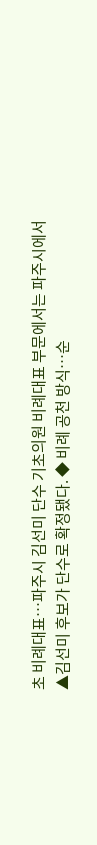초 비례대표…파주시 김선미 단수 기초의원 비례대표 부문에서는 파주시에서 ▲김선미 후보가 단수로 확정됐다. ◆ 비례 공천 방식…순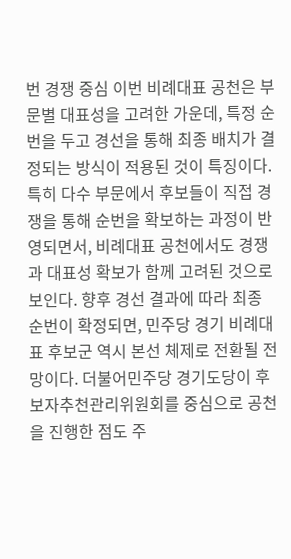번 경쟁 중심 이번 비례대표 공천은 부문별 대표성을 고려한 가운데, 특정 순번을 두고 경선을 통해 최종 배치가 결정되는 방식이 적용된 것이 특징이다. 특히 다수 부문에서 후보들이 직접 경쟁을 통해 순번을 확보하는 과정이 반영되면서, 비례대표 공천에서도 경쟁과 대표성 확보가 함께 고려된 것으로 보인다. 향후 경선 결과에 따라 최종 순번이 확정되면, 민주당 경기 비례대표 후보군 역시 본선 체제로 전환될 전망이다. 더불어민주당 경기도당이 후보자추천관리위원회를 중심으로 공천을 진행한 점도 주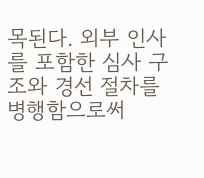목된다. 외부 인사를 포함한 심사 구조와 경선 절차를 병행함으로써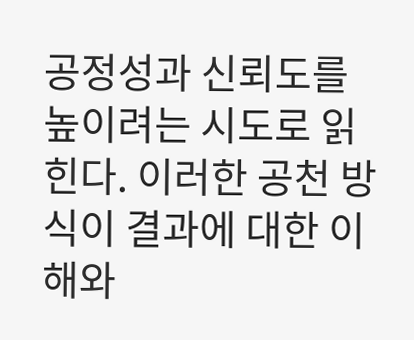공정성과 신뢰도를 높이려는 시도로 읽힌다. 이러한 공천 방식이 결과에 대한 이해와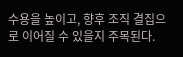수용을 높이고, 향후 조직 결집으로 이어질 수 있을지 주목된다.